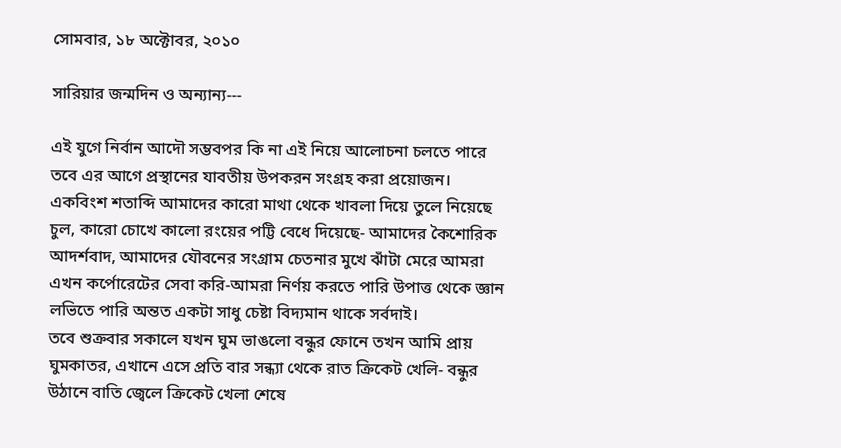সোমবার, ১৮ অক্টোবর, ২০১০

সারিয়ার জন্মদিন ও অন্যান্য---

এই যুগে নির্বান আদৌ সম্ভবপর কি না এই নিয়ে আলোচনা চলতে পারে তবে এর আগে প্রস্থানের যাবতীয় উপকরন সংগ্রহ করা প্রয়োজন।
একবিংশ শতাব্দি আমাদের কারো মাথা থেকে খাবলা দিয়ে তুলে নিয়েছে চুল, কারো চোখে কালো রংয়ের পট্টি বেধে দিয়েছে- আমাদের কৈশোরিক আদর্শবাদ, আমাদের যৌবনের সংগ্রাম চেতনার মুখে ঝাঁটা মেরে আমরা এখন কর্পোরেটের সেবা করি-আমরা নির্ণয় করতে পারি উপাত্ত থেকে জ্ঞান লভিতে পারি অন্তত একটা সাধু চেষ্টা বিদ্যমান থাকে সর্বদাই।
তবে শুক্রবার সকালে যখন ঘুম ভাঙলো বন্ধুর ফোনে তখন আমি প্রায় ঘুমকাতর, এখানে এসে প্রতি বার সন্ধ্যা থেকে রাত ক্রিকেট খেলি- বন্ধুর উঠানে বাতি জ্বেলে ক্রিকেট খেলা শেষে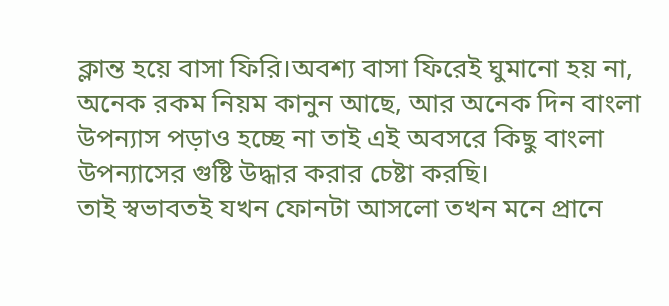ক্লান্ত হয়ে বাসা ফিরি।অবশ্য বাসা ফিরেই ঘুমানো হয় না, অনেক রকম নিয়ম কানুন আছে, আর অনেক দিন বাংলা উপন্যাস পড়াও হচ্ছে না তাই এই অবসরে কিছু বাংলা উপন্যাসের গুষ্টি উদ্ধার করার চেষ্টা করছি।
তাই স্বভাবতই যখন ফোনটা আসলো তখন মনে প্রানে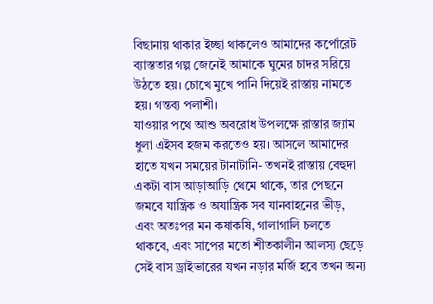বিছানায় থাকার ইচ্ছা থাকলেও আমাদের কর্পোরেট ব্যাস্ততার গল্প জেনেই আমাকে ঘুমের চাদর সরিয়ে উঠতে হয়। চোখে মুখে পানি দিয়েই রাস্তায় নামতে হয়। গন্তব্য পলাশী।
যাওয়ার পথে আশু অবরোধ উপলক্ষে রাস্তার জ্যাম ধুলা এইসব হজম করতেও হয়। আসলে আমাদের হাতে যখন সময়ের টানাটানি- তখনই রাস্তায় বেহুদা একটা বাস আড়াআড়ি থেমে থাকে, তার পেছনে জমবে যান্ত্রিক ও অযান্ত্রিক সব যানবাহনের ভীড়, এবং অতঃপর মন কষাকষি, গালাগালি চলতে থাকবে, এবং সাপের মতো শীতকালীন আলস্য ছেড়ে সেই বাস ড্রাইভারের যখন নড়ার মর্জি হবে তখন অন্য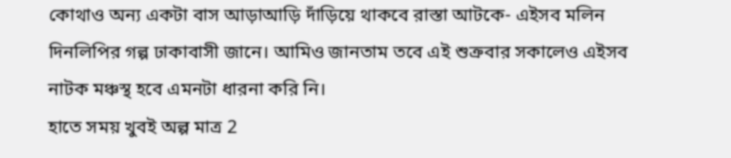কোথাও অন্য একটা বাস আড়াআড়ি দাঁড়িয়ে থাকবে রাস্তা আটকে- এইসব মলিন দিনলিপির গল্প ঢাকাবাসী জানে। আমিও জানতাম তবে এই শুক্রবার সকালেও এইসব নাটক মঞ্চস্থ হবে এমনটা ধারনা করি নি।
হাতে সময় খুবই অল্প মাত্র 2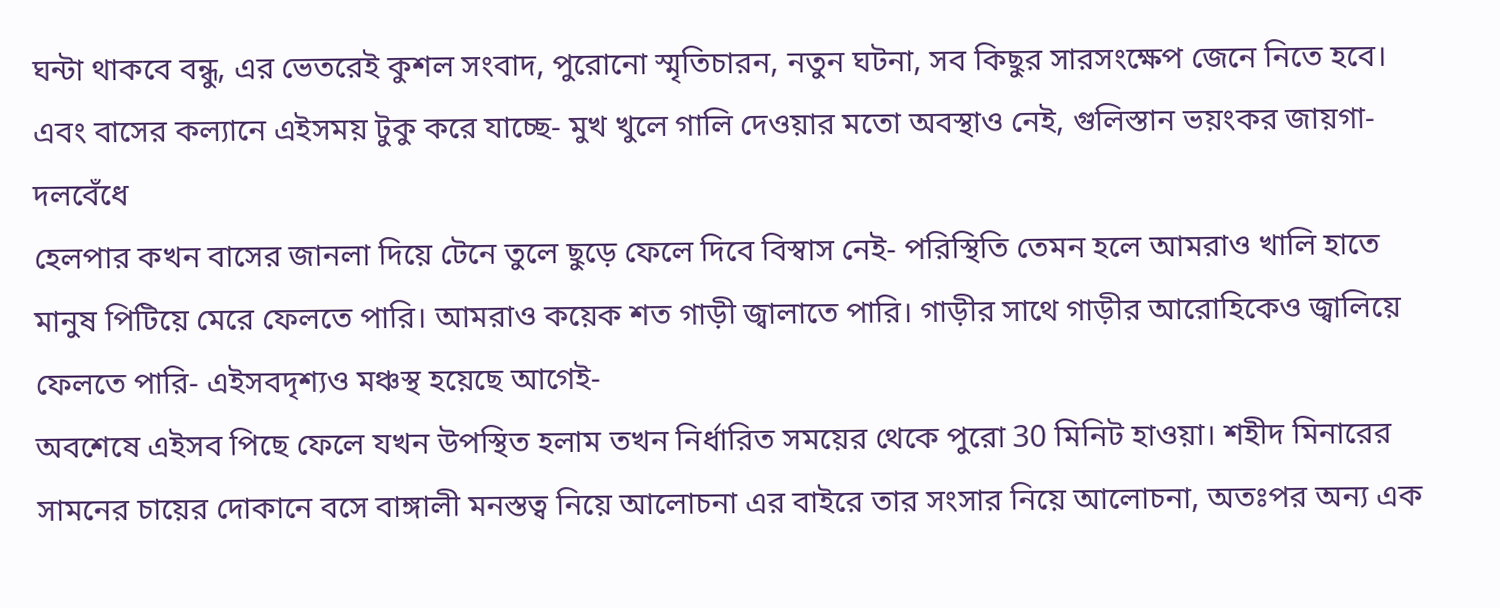ঘন্টা থাকবে বন্ধু, এর ভেতরেই কুশল সংবাদ, পুরোনো স্মৃতিচারন, নতুন ঘটনা, সব কিছুর সারসংক্ষেপ জেনে নিতে হবে। এবং বাসের কল্যানে এইসময় টুকু করে যাচ্ছে- মুখ খুলে গালি দেওয়ার মতো অবস্থাও নেই, গুলিস্তান ভয়ংকর জায়গা- দলবেঁধে
হেলপার কখন বাসের জানলা দিয়ে টেনে তুলে ছুড়ে ফেলে দিবে বিস্বাস নেই- পরিস্থিতি তেমন হলে আমরাও খালি হাতে মানুষ পিটিয়ে মেরে ফেলতে পারি। আমরাও কয়েক শত গাড়ী জ্বালাতে পারি। গাড়ীর সাথে গাড়ীর আরোহিকেও জ্বালিয়ে ফেলতে পারি- এইসবদৃশ্যও মঞ্চস্থ হয়েছে আগেই-
অবশেষে এইসব পিছে ফেলে যখন উপস্থিত হলাম তখন নির্ধারিত সময়ের থেকে পুরো 30 মিনিট হাওয়া। শহীদ মিনারের সামনের চায়ের দোকানে বসে বাঙ্গালী মনস্তত্ব নিয়ে আলোচনা এর বাইরে তার সংসার নিয়ে আলোচনা, অতঃপর অন্য এক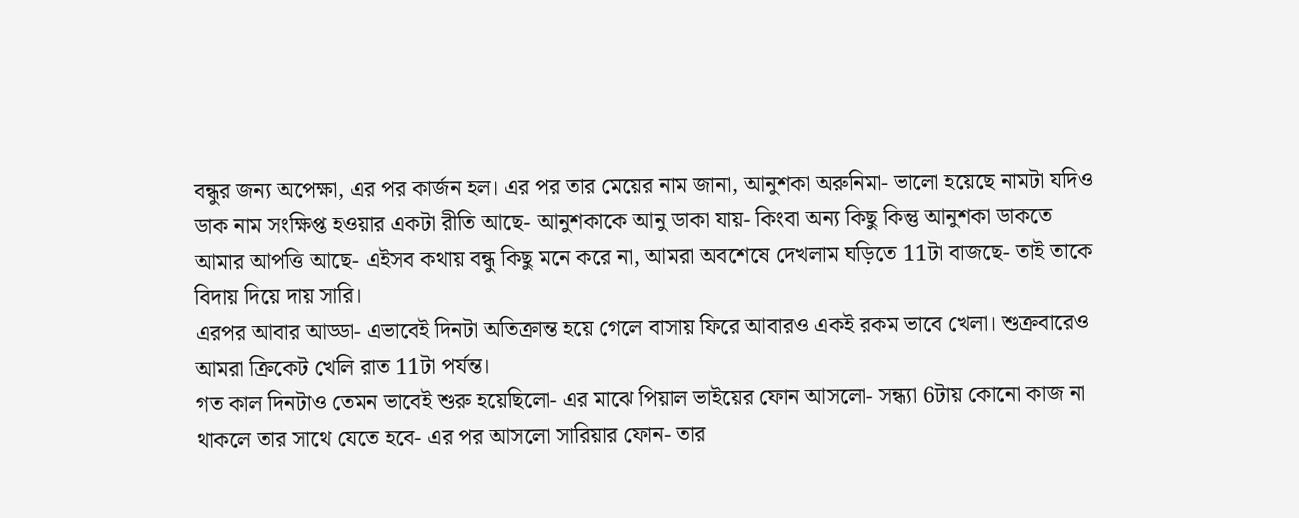বন্ধুর জন্য অপেক্ষা, এর পর কার্জন হল। এর পর তার মেয়ের নাম জানা, আনুশকা অরুনিমা- ভালো হয়েছে নামটা যদিও ডাক নাম সংক্ষিপ্ত হওয়ার একটা রীতি আছে- আনুশকাকে আনু ডাকা যায়- কিংবা অন্য কিছু কিন্তু আনুশকা ডাকতে আমার আপত্তি আছে- এইসব কথায় বন্ধু কিছু মনে করে না, আমরা অবশেষে দেখলাম ঘড়িতে 11টা বাজছে- তাই তাকে বিদায় দিয়ে দায় সারি।
এরপর আবার আড্ডা- এভাবেই দিনটা অতিক্রান্ত হয়ে গেলে বাসায় ফিরে আবারও একই রকম ভাবে খেলা। শুক্রবারেও আমরা ক্রিকেট খেলি রাত 11টা পর্যন্ত।
গত কাল দিনটাও তেমন ভাবেই শুরু হয়েছিলো- এর মাঝে পিয়াল ভাইয়ের ফোন আসলো- সন্ধ্যা 6টায় কোনো কাজ না থাকলে তার সাথে যেতে হবে- এর পর আসলো সারিয়ার ফোন- তার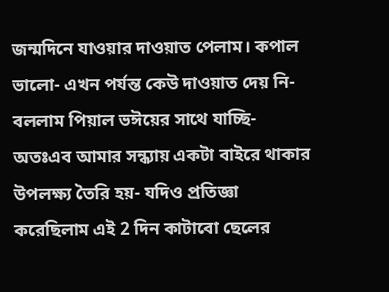জন্মদিনে যাওয়ার দাওয়াত পেলাম। কপাল ভালো- এখন পর্যন্ত কেউ দাওয়াত দেয় নি- বললাম পিয়াল ভঈয়ের সাথে যাচ্ছি- অতঃএব আমার সন্ধ্যায় একটা বাইরে থাকার উপলক্ষ্য তৈরি হয়- যদিও প্রতিজ্ঞা করেছিলাম এই 2 দিন কাটাবো ছেলের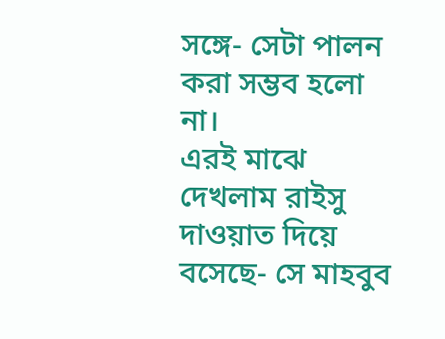সঙ্গে- সেটা পালন করা সম্ভব হলো না।
এরই মাঝে দেখলাম রাইসু দাওয়াত দিয়ে বসেছে- সে মাহবুব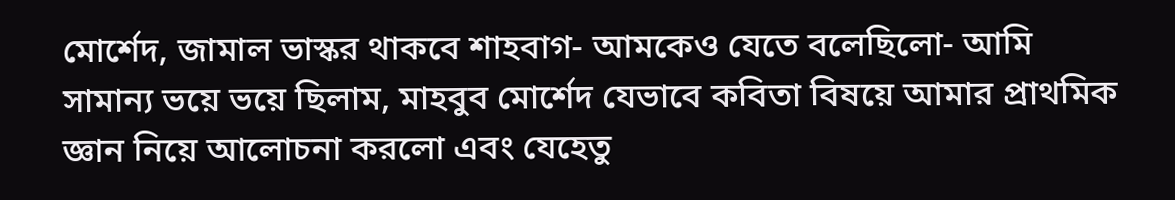মোর্শেদ, জামাল ভাস্কর থাকবে শাহবাগ- আমকেও যেতে বলেছিলো- আমি সামান্য ভয়ে ভয়ে ছিলাম, মাহবুব মোর্শেদ যেভাবে কবিতা বিষয়ে আমার প্রাথমিক জ্ঞান নিয়ে আলোচনা করলো এবং যেহেতু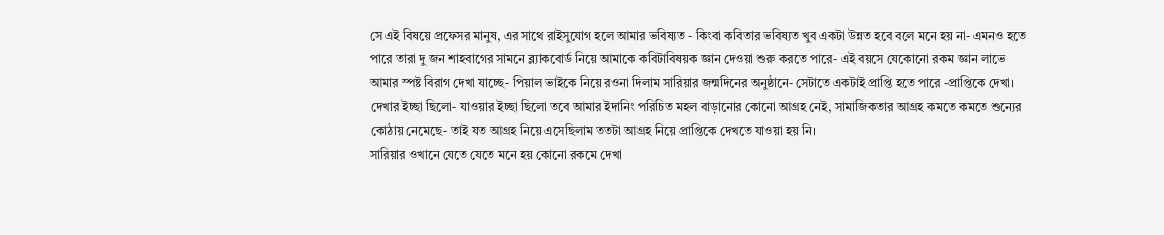সে এই বিষয়ে প্রফেসর মানুষ, এর সাথে রাইসুযোগ হলে আমার ভবিষ্যত - কিংবা কবিতার ভবিষ্যত খুব একটা উন্নত হবে বলে মনে হয় না- এমনও হতে পারে তারা দু জন শাহবাগের সামনে ব্ল্যাকবোর্ড নিয়ে আমাকে কবিটাবিষয়ক জ্ঞান দেওয়া শুরু করতে পারে- এই বয়সে যেকোনো রকম জ্ঞান লাভে আমার স্পষ্ট বিরাগ দেখা যাচ্ছে- পিয়াল ভাইকে নিয়ে রওনা দিলাম সারিয়ার জন্মদিনের অনুষ্ঠানে- সেটাতে একটাই প্রাপ্তি হতে পারে -প্রাপ্তিকে দেখা। দেখার ইচ্ছা ছিলো- যাওয়ার ইচ্ছা ছিলো তবে আমার ইদানিং পরিচিত মহল বাড়ানোর কোনো আগ্রহ নেই, সামাজিকতার আগ্রহ কমতে কমতে শুন্যের কোঠায় নেমেছে- তাই যত আগ্রহ নিয়ে এসেছিলাম ততটা আগ্রহ নিয়ে প্রাপ্তিকে দেখতে যাওয়া হয় নি।
সারিয়ার ওখানে যেতে যেতে মনে হয় কোনো রকমে দেখা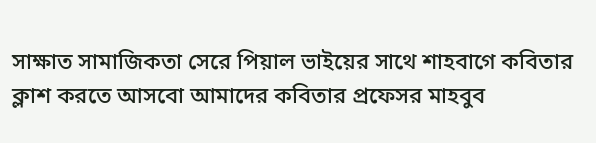সাক্ষাত সামাজিকতা সেরে পিয়াল ভাইয়ের সাথে শাহবাগে কবিতার ক্লাশ করতে আসবো আমাদের কবিতার প্রফেসর মাহবুব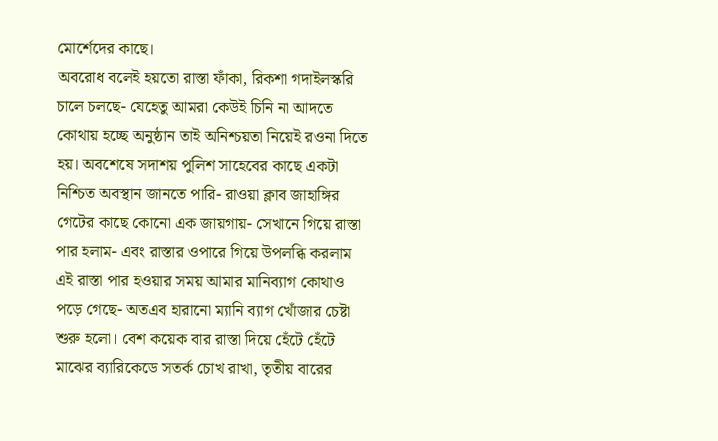মোর্শেদের কাছে।
অবরোধ বলেই হয়তো রাস্তা ফাঁকা, রিকশা গদাইলস্করি চালে চলছে- যেহেতু আমরা কেউই চিনি না আদতে কোথায় হচ্ছে অনুষ্ঠান তাই অনিশ্চয়তা নিয়েই রওনা দিতে হয়। অবশেষে সদাশয় পুলিশ সাহেবের কাছে একটা নিশ্চিত অবস্থান জানতে পারি- রাওয়া ক্লাব জাহাঙ্গির গেটের কাছে কোনো এক জায়গায়- সেখানে গিয়ে রাস্তা পার হলাম- এবং রাস্তার ওপারে গিয়ে উপলব্ধি করলাম এই রাস্তা পার হওয়ার সময় আমার মানিব্যাগ কোথাও পড়ে গেছে- অতএব হারানো ম্যানি ব্যাগ খোঁজার চেষ্টা শুরু হলো। বেশ কয়েক বার রাস্তা দিয়ে হেঁটে হেঁটে মাঝের ব্যারিকেডে সতর্ক চোখ রাখা, তৃতীয় বারের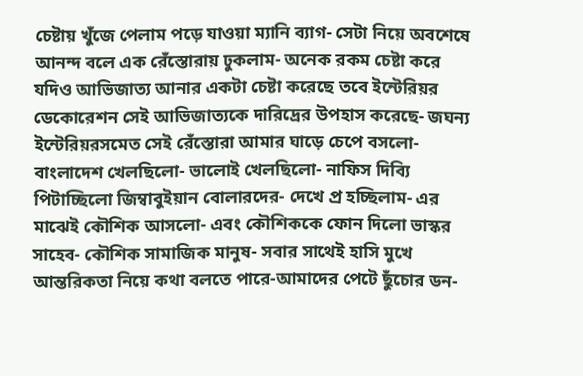চেষ্টায় খুঁজে পেলাম পড়ে যাওয়া ম্যানি ব্যাগ- সেটা নিয়ে অবশেষে আনন্দ বলে এক রেঁস্তোরায় ঢুকলাম- অনেক রকম চেষ্টা করে যদিও আভিজাত্য আনার একটা চেষ্টা করেছে তবে ইন্টেরিয়র ডেকোরেশন সেই আভিজাত্যকে দারিদ্রের উপহাস করেছে- জঘন্য ইন্টেরিয়রসমেত সেই রেঁস্তোরা আমার ঘাড়ে চেপে বসলো- বাংলাদেশ খেলছিলো- ভালোই খেলছিলো- নাফিস দিব্যি পিটাচ্ছিলো জিম্বাবুইয়ান বোলারদের- দেখে প্র হচ্ছিলাম- এর মাঝেই কৌশিক আসলো- এবং কৌশিককে ফোন দিলো ভাস্কর সাহেব- কৌশিক সামাজিক মানুষ- সবার সাথেই হাসি মুখে আন্তরিকতা নিয়ে কথা বলতে পারে-আমাদের পেটে ছুঁচোর ডন-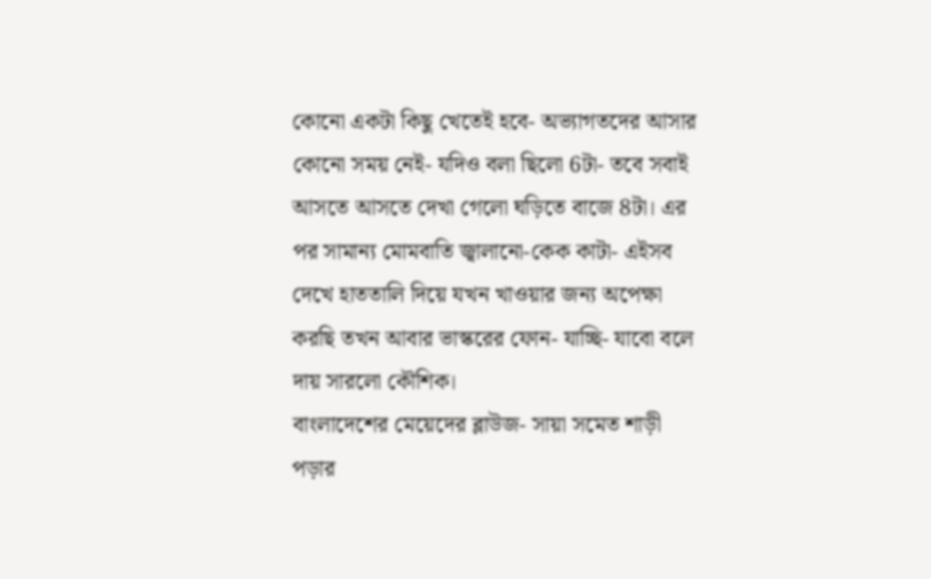কোনো একটা কিছু খেতেই হবে- অভ্যাগতদের আসার কোনো সময় নেই- যদিও বলা ছিলো 6টা- তবে সবাই আসতে আসতে দেখা গেলো ঘড়িতে বাজে 8টা। এর পর সামান্য মোমবাতি জ্বালানো-কেক কাটা- এইসব দেখে হাততালি দিয়ে যখন খাওয়ার জন্য অপেক্ষা করছি তখন আবার ভাস্করের ফোন- যাচ্ছি- যাবো বলে দায় সারলো কৌশিক।
বাংলাদেশের মেয়েদের ব্লাউজ- সায়া সমেত শাড়ী পড়ার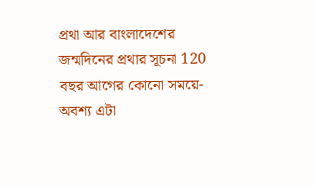প্রথা আর বাংলাদেশের জন্মদিনের প্রথার সূচনা 120 বছর আগের কোনো সময়ে- অবশ্য এটা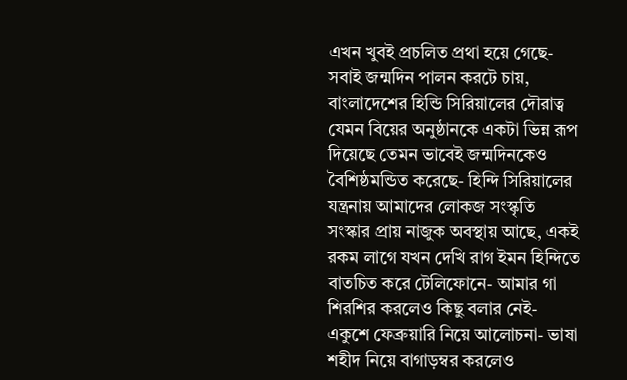এখন খুবই প্রচলিত প্রথা হয়ে গেছে- সবাই জন্মদিন পালন করটে চায়, বাংলাদেশের হিন্ডি সিরিয়ালের দৌরাত্ব যেমন বিয়ের অনুষ্ঠানকে একটা ভিন্ন রূপ দিয়েছে তেমন ভাবেই জন্মদিনকেও বৈশিষ্ঠমন্ডিত করেছে- হিন্দি সিরিয়ালের যন্ত্রনায় আমাদের লোকজ সংস্কৃতি সংস্কার প্রায় নাজুক অবস্থায় আছে, একই রকম লাগে যখন দেখি রাগ ইমন হিন্দিতে বাতচিত করে টেলিফোনে- আমার গা শিরশির করলেও কিছু বলার নেই- একুশে ফেব্রুয়ারি নিয়ে আলোচনা- ভাষা শহীদ নিয়ে বাগাড়ম্বর করলেও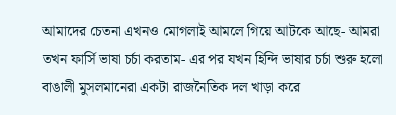আমাদের চেতনা এখনও মোগলাই আমলে গিয়ে আটকে আছে- আমরা তখন ফার্সি ভাষা চর্চা করতাম- এর পর যখন হিন্দি ভাষার চর্চা শুরু হলো বাঙালী মুসলমানেরা একটা রাজনৈতিক দল খাড়া করে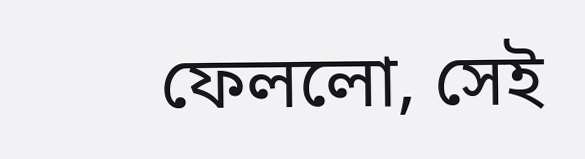ফেললো, সেই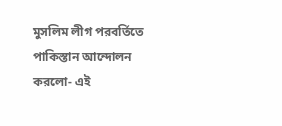মুসলিম লীগ পরবর্তিতে পাকিস্তান আন্দোলন করলো- এই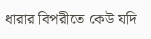ধারার বিপরীতে কেউ যদি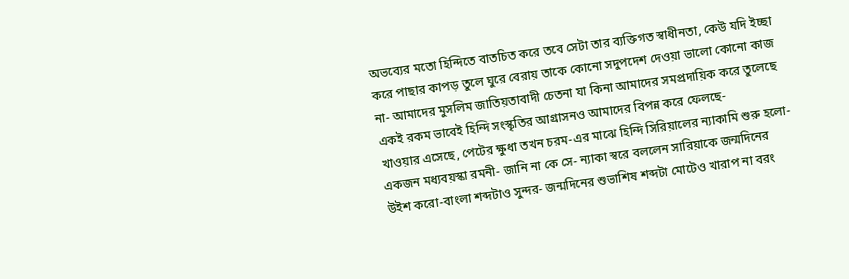অভব্যের মতো হিন্দিতে বাতচিত করে তবে সেটা তার ব্যক্তিগত স্বাধীনতা, কেউ যদি ইচ্ছা করে পাছার কাপড় তুলে ঘুরে বেরায় তাকে কোনো সদুপদেশ দেওয়া ভালো কোনো কাজ না- আমাদের মুসলিম জাতিয়তাবাদী চেতনা যা কিনা আমাদের সমপ্রদায়িক করে তুলেছে একই রকম ভাবেই হিন্দি সংস্কৃতির আগ্রাসনও আমাদের বিপন্ন করে ফেলছে-
খাওয়ার এসেছে, পেটের ক্ষুধা তখন চরম-এর মাঝে হিন্দি সিরিয়ালের ন্যাকামি শুরু হলো- একজন মধ্যবয়স্কা রমনী- জানি না কে সে- ন্যাকা স্বরে বললেন সারিয়াকে জন্মদিনের উইশ করো-বাংলা শব্দটাও সুন্দর- জন্মদিনের শুভাশিষ শব্দটা মোটেও খারাপ না বরং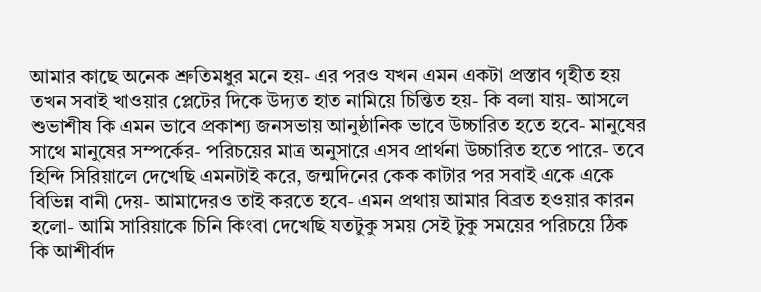আমার কাছে অনেক শ্রুতিমধুর মনে হয়- এর পরও যখন এমন একটা প্রস্তাব গৃহীত হয় তখন সবাই খাওয়ার প্লেটের দিকে উদ্যত হাত নামিয়ে চিন্তিত হয়- কি বলা যায়- আসলে শুভাশীষ কি এমন ভাবে প্রকাশ্য জনসভায় আনুষ্ঠানিক ভাবে উচ্চারিত হতে হবে- মানুষের সাথে মানুষের সম্পর্কের- পরিচয়ের মাত্র অনুসারে এসব প্রার্থনা উচ্চারিত হতে পারে- তবে হিন্দি সিরিয়ালে দেখেছি এমনটাই করে, জন্মদিনের কেক কাটার পর সবাই একে একে বিভিন্ন বানী দেয়- আমাদেরও তাই করতে হবে- এমন প্রথায় আমার বিব্রত হওয়ার কারন হলো- আমি সারিয়াকে চিনি কিংবা দেখেছি যতটুকু সময় সেই টুকু সময়ের পরিচয়ে ঠিক কি আশীর্বাদ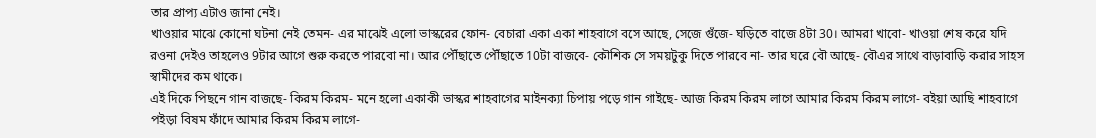তার প্রাপ্য এটাও জানা নেই।
খাওয়ার মাঝে কোনো ঘটনা নেই তেমন- এর মাঝেই এলো ভাস্করের ফোন- বেচারা একা একা শাহবাগে বসে আছে, সেজে গুঁজে- ঘড়িতে বাজে 8টা 30। আমরা খাবো- খাওয়া শেষ করে যদি রওনা দেইও তাহলেও 9টার আগে শুরু করতে পারবো না। আর পৌঁছাতে পৌঁছাতে 10টা বাজবে- কৌশিক সে সময়টুকু দিতে পারবে না- তার ঘরে বৌ আছে- বৌএর সাথে বাড়াবাড়ি করার সাহস স্বামীদের কম থাকে।
এই দিকে পিছনে গান বাজছে- কিরম কিরম- মনে হলো একাকী ভাস্কর শাহবাগের মাইনক্যা চিপায় পড়ে গান গাইছে- আজ কিরম কিরম লাগে আমার কিরম কিরম লাগে- বইয়া আছি শাহবাগে পইড়া বিষম ফাঁদে আমার কিরম কিরম লাগে-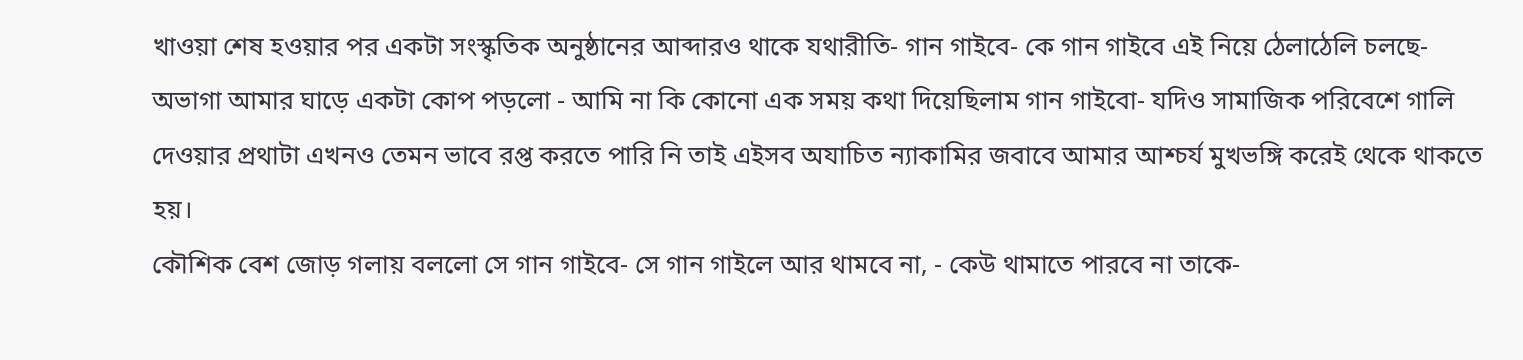খাওয়া শেষ হওয়ার পর একটা সংস্কৃতিক অনুষ্ঠানের আব্দারও থাকে যথারীতি- গান গাইবে- কে গান গাইবে এই নিয়ে ঠেলাঠেলি চলছে-অভাগা আমার ঘাড়ে একটা কোপ পড়লো - আমি না কি কোনো এক সময় কথা দিয়েছিলাম গান গাইবো- যদিও সামাজিক পরিবেশে গালি দেওয়ার প্রথাটা এখনও তেমন ভাবে রপ্ত করতে পারি নি তাই এইসব অযাচিত ন্যাকামির জবাবে আমার আশ্চর্য মুখভঙ্গি করেই থেকে থাকতে হয়।
কৌশিক বেশ জোড় গলায় বললো সে গান গাইবে- সে গান গাইলে আর থামবে না, - কেউ থামাতে পারবে না তাকে-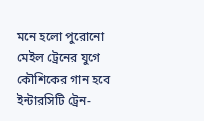মনে হলো পুরোনো মেইল ট্রেনের যুগে কৌশিকের গান হবে ইন্টারসিটি ট্রেন-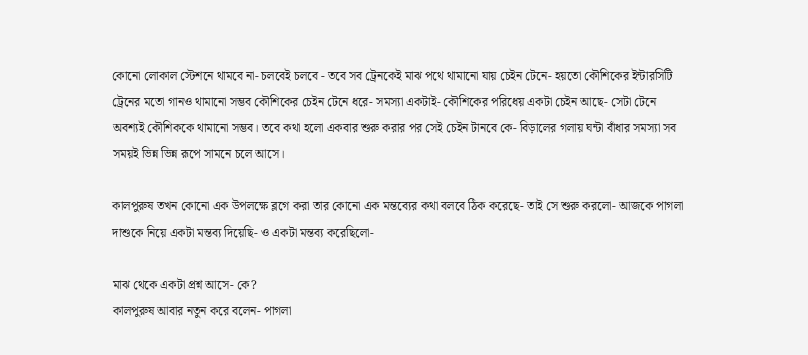কোনো লোকাল স্টেশনে থামবে না- চলবেই চলবে - তবে সব ট্রেনকেই মাঝ পথে থামানো যায় চেইন টেনে- হয়তো কৌশিকের ইন্টারসিটি ট্রেনের মতো গানও থামানো সম্ভব কৌশিকের চেইন টেনে ধরে- সমস্যা একটাই- কৌশিকের পরিধেয় একটা চেইন আছে- সেটা টেনে অবশ্যই কৌশিককে থামানো সম্ভব। তবে কথা হলো একবার শুরু করার পর সেই চেইন টানবে কে- বিড়ালের গলায় ঘন্টা বাঁধার সমস্যা সব সময়ই ভিন্ন ভিন্ন রূপে সামনে চলে আসে।

কালপুরুষ তখন কোনো এক উপলক্ষে ব্লগে করা তার কোনো এক মন্তব্যের কথা বলবে ঠিক করেছে- তাই সে শুরু করলো- আজকে পাগলা দাশুকে নিয়ে একটা মন্তব্য দিয়েছি- ও একটা মন্তব্য করেছিলো-

মাঝ থেকে একটা প্রশ্ন আসে- কে?
কালপুরুষ আবার নতুন করে বলেন- পাগলা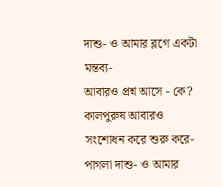দাশু- ও আমার ব্লগে একটা মন্তব্য-
আবারও প্রশ্ন আসে - কে?
কালপুরুষ আবারও সংশোধন করে শুরু করে- পাগলা দাশু- ও আমার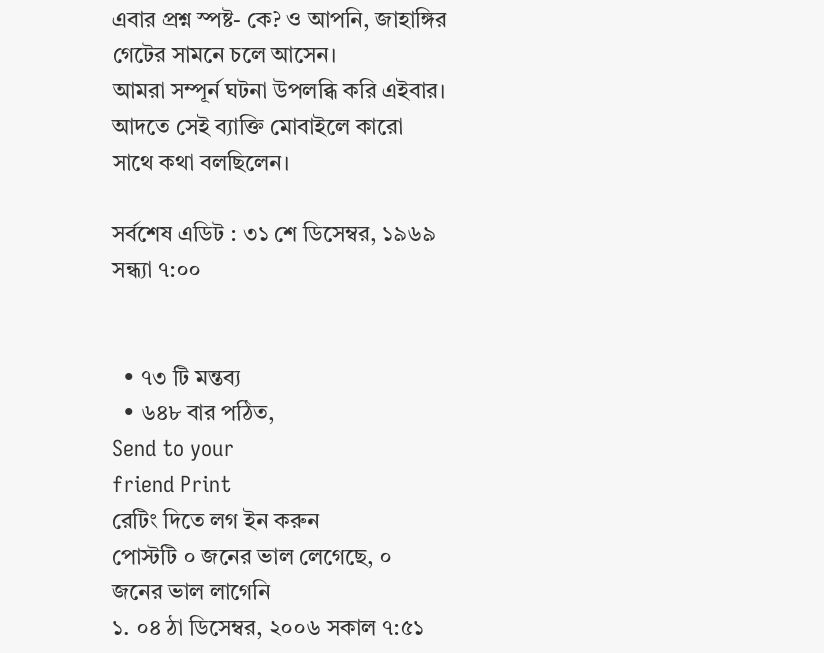এবার প্রশ্ন স্পষ্ট- কে? ও আপনি, জাহাঙ্গির গেটের সামনে চলে আসেন।
আমরা সম্পূর্ন ঘটনা উপলব্ধি করি এইবার।
আদতে সেই ব্যাক্তি মোবাইলে কারো সাথে কথা বলছিলেন।

সর্বশেষ এডিট : ৩১ শে ডিসেম্বর, ১৯৬৯ সন্ধ্যা ৭:০০


  • ৭৩ টি মন্তব্য
  • ৬৪৮ বার পঠিত,
Send to your
friend Print
রেটিং দিতে লগ ইন করুন
পোস্টটি ০ জনের ভাল লেগেছে, ০ জনের ভাল লাগেনি
১. ০৪ ঠা ডিসেম্বর, ২০০৬ সকাল ৭:৫১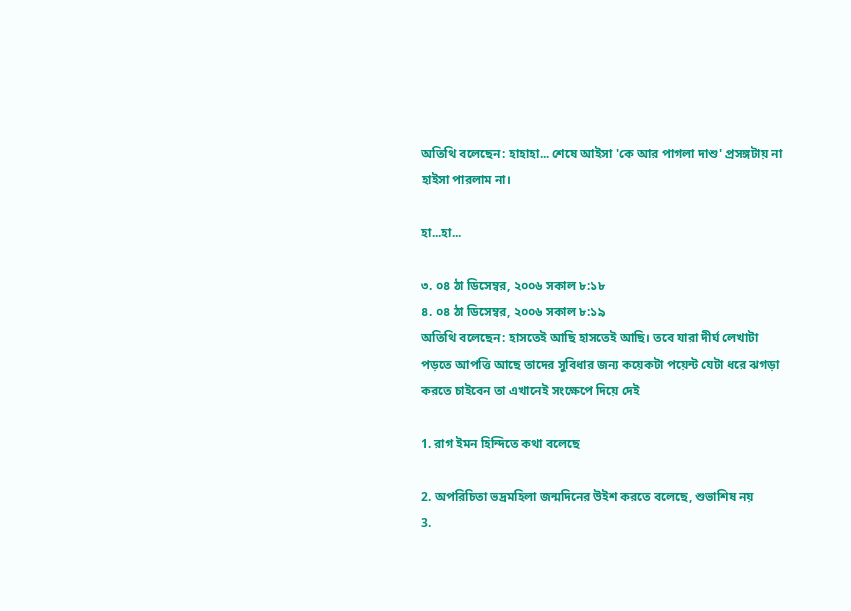অতিথি বলেছেন: হাহাহা... শেষে আইসা 'কে আর পাগলা দাশু' প্রসঙ্গটায় না হাইসা পারলাম না।

হা...হা...

৩. ০৪ ঠা ডিসেম্বর, ২০০৬ সকাল ৮:১৮
৪. ০৪ ঠা ডিসেম্বর, ২০০৬ সকাল ৮:১৯
অতিথি বলেছেন: হাসতেই আছি হাসতেই আছি। তবে যারা দীর্ঘ লেখাটা পড়তে আপত্তি আছে তাদের সুবিধার জন্য কয়েকটা পয়েন্ট যেটা ধরে ঝগড়া করতে চাইবেন তা এখানেই সংক্ষেপে দিয়ে দেই

1. রাগ ইমন হিন্দিতে কথা বলেছে

2. অপরিচিতা ভদ্রমহিলা জন্মদিনের উইশ করতে বলেছে, শুভাশিষ নয়
3.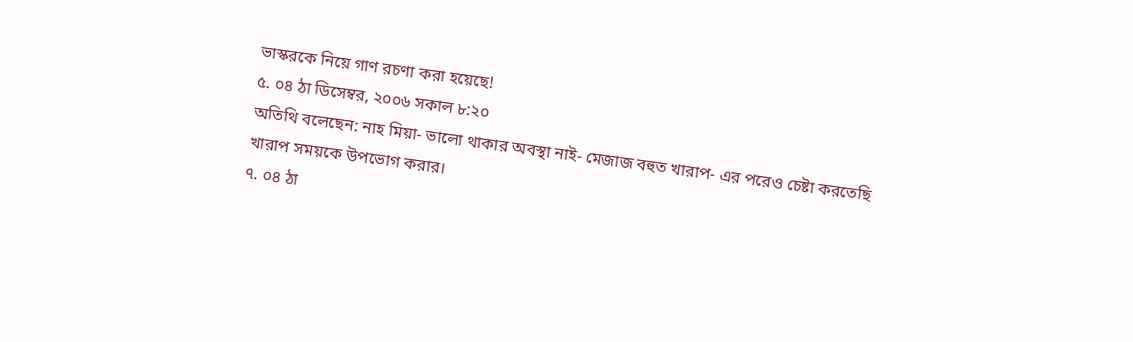ভাস্করকে নিয়ে গাণ রচণা করা হয়েছে!
৫. ০৪ ঠা ডিসেম্বর, ২০০৬ সকাল ৮:২০
অতিথি বলেছেন: নাহ মিয়া- ভালো থাকার অবস্থা নাই- মেজাজ বহুত খারাপ- এর পরেও চেষ্টা করতেছি খারাপ সময়কে উপভোগ করার।
৭. ০৪ ঠা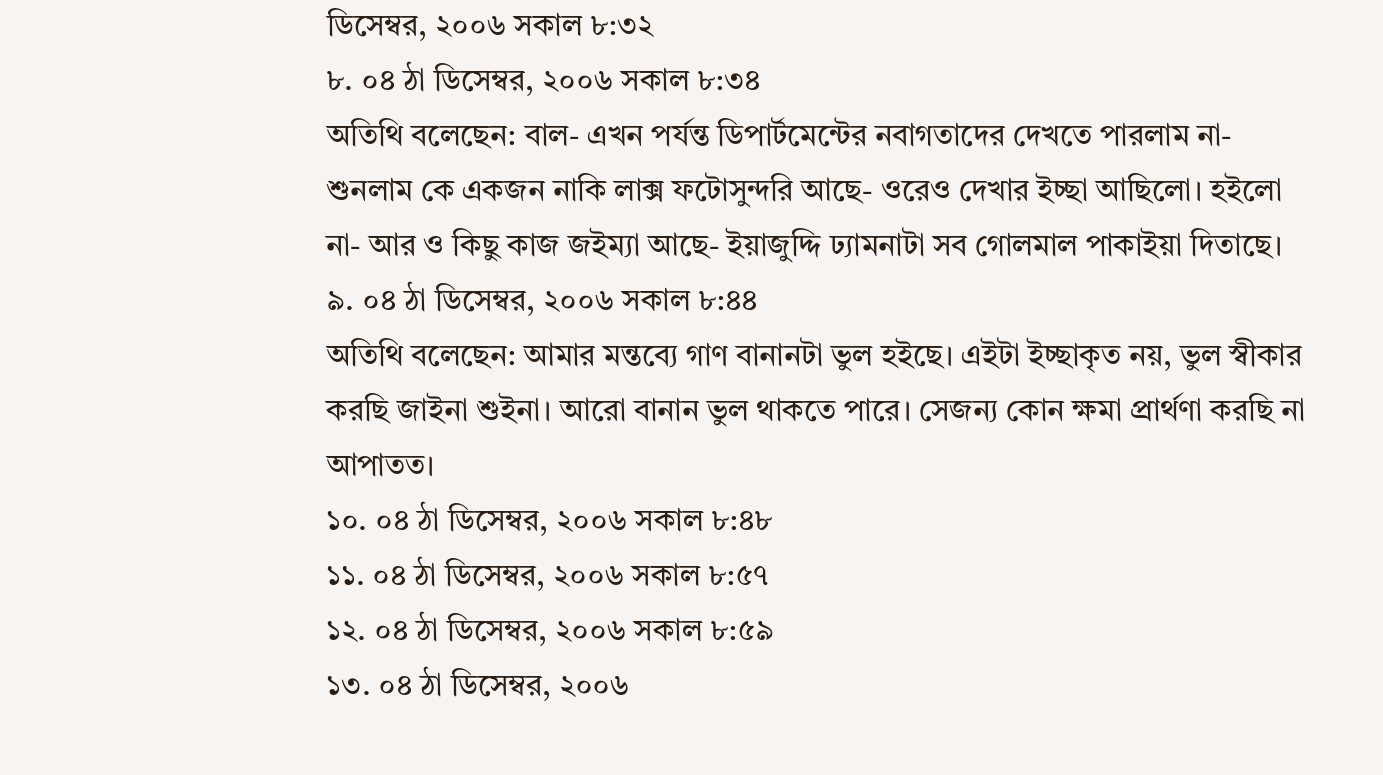ডিসেম্বর, ২০০৬ সকাল ৮:৩২
৮. ০৪ ঠা ডিসেম্বর, ২০০৬ সকাল ৮:৩৪
অতিথি বলেছেন: বাল- এখন পর্যন্ত ডিপার্টমেন্টের নবাগতাদের দেখতে পারলাম না- শুনলাম কে একজন নাকি লাক্স ফটোসুন্দরি আছে- ওরেও দেখার ইচ্ছা আছিলো। হইলো না- আর ও কিছু কাজ জইম্যা আছে- ইয়াজুদ্দি ঢ্যামনাটা সব গোলমাল পাকাইয়া দিতাছে।
৯. ০৪ ঠা ডিসেম্বর, ২০০৬ সকাল ৮:৪৪
অতিথি বলেছেন: আমার মন্তব্যে গাণ বানানটা ভুল হইছে। এইটা ইচ্ছাকৃত নয়, ভুল স্বীকার করছি জাইনা শুইনা। আরো বানান ভুল থাকতে পারে। সেজন্য কোন ক্ষমা প্রার্থণা করছি না আপাতত।
১০. ০৪ ঠা ডিসেম্বর, ২০০৬ সকাল ৮:৪৮
১১. ০৪ ঠা ডিসেম্বর, ২০০৬ সকাল ৮:৫৭
১২. ০৪ ঠা ডিসেম্বর, ২০০৬ সকাল ৮:৫৯
১৩. ০৪ ঠা ডিসেম্বর, ২০০৬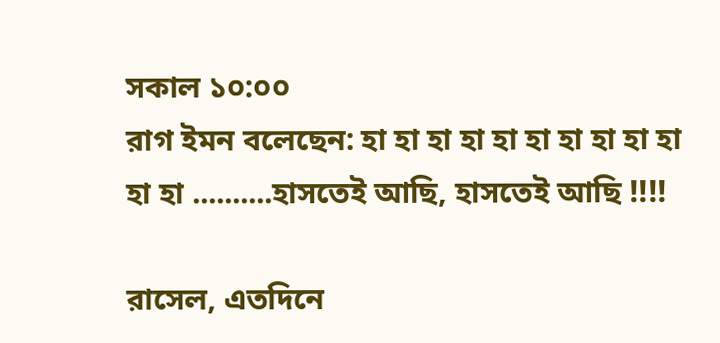সকাল ১০:০০
রাগ ইমন বলেছেন: হা হা হা হা হা হা হা হা হা হা হা হা ..........হাসতেই আছি, হাসতেই আছি !!!!

রাসেল, এতদিনে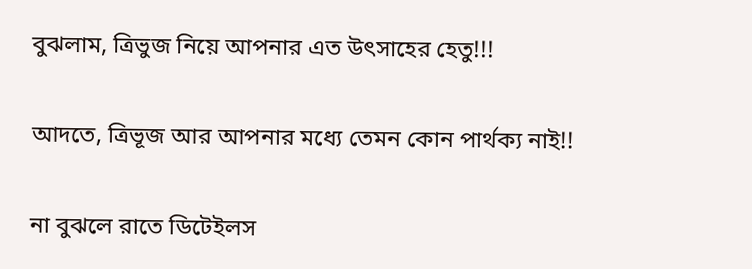বুঝলাম, ত্রিভুজ নিয়ে আপনার এত উৎসাহের হেতু!!!


আদতে, ত্রিভূজ আর আপনার মধ্যে তেমন কোন পার্থক্য নাই!!


না বুঝলে রাতে ডিটেইলস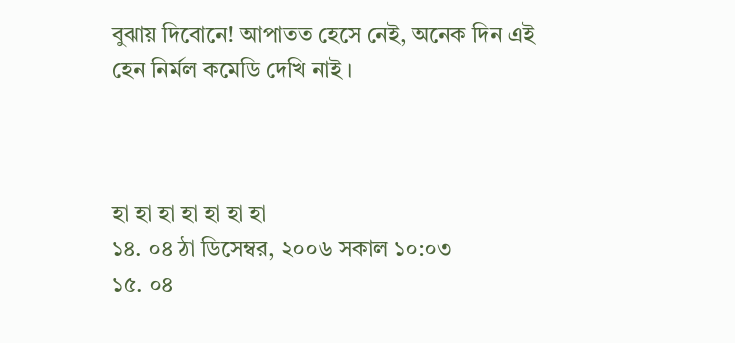বুঝায় দিবোনে! আপাতত হেসে নেই, অনেক দিন এই হেন নির্মল কমেডি দেখি নাই ।



হা হা হা হা হা হা হা
১৪. ০৪ ঠা ডিসেম্বর, ২০০৬ সকাল ১০:০৩
১৫. ০৪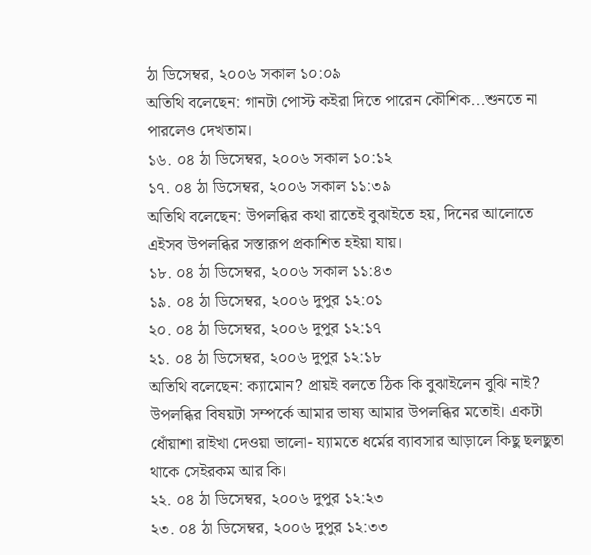ঠা ডিসেম্বর, ২০০৬ সকাল ১০:০৯
অতিথি বলেছেন: গানটা পোস্ট কইরা দিতে পারেন কৌশিক...শুনতে না পারলেও দেখতাম।
১৬. ০৪ ঠা ডিসেম্বর, ২০০৬ সকাল ১০:১২
১৭. ০৪ ঠা ডিসেম্বর, ২০০৬ সকাল ১১:৩৯
অতিথি বলেছেন: উপলব্ধির কথা রাতেই বুঝাইতে হয়, দিনের আলোতে এইসব উপলব্ধির সস্তারূপ প্রকাশিত হইয়া যায়।
১৮. ০৪ ঠা ডিসেম্বর, ২০০৬ সকাল ১১:৪৩
১৯. ০৪ ঠা ডিসেম্বর, ২০০৬ দুপুর ১২:০১
২০. ০৪ ঠা ডিসেম্বর, ২০০৬ দুপুর ১২:১৭
২১. ০৪ ঠা ডিসেম্বর, ২০০৬ দুপুর ১২:১৮
অতিথি বলেছেন: ক্যামোন? প্রায়ই বলতে ঠিক কি বুঝাইলেন বুঝি নাই? উপলব্ধির বিষয়টা সম্পর্কে আমার ভাষ্য আমার উপলব্ধির মতোই। একটা ধোঁয়াশা রাইখা দেওয়া ভালো- য্যামতে ধর্মের ব্যাবসার আড়ালে কিছু ছলছুতা থাকে সেইরকম আর কি।
২২. ০৪ ঠা ডিসেম্বর, ২০০৬ দুপুর ১২:২৩
২৩. ০৪ ঠা ডিসেম্বর, ২০০৬ দুপুর ১২:৩৩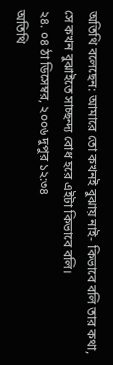অতিথি বলেছেন: আমারে তো কখনই বুঝায় নাই- কিভাবে বলি তার কথা, সে কখন বুঝাইতে সাচ্ছন্দ্য বোধ হরে এইটা কিভাবে বলি।
২৪. ০৪ ঠা ডিসেম্বর, ২০০৬ দুপুর ১২:৩৪
অতিথি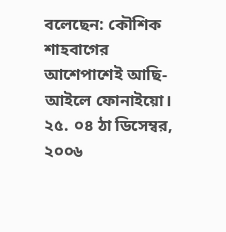বলেছেন: কৌশিক শাহবাগের আশেপাশেই আছি- আইলে ফোনাইয়ো।
২৫. ০৪ ঠা ডিসেম্বর, ২০০৬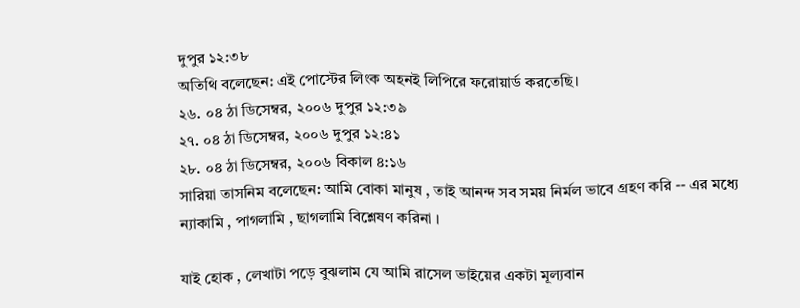দুপুর ১২:৩৮
অতিথি বলেছেন: এই পোস্টের লিংক অহনই লিপিরে ফরোয়ার্ড করতেছি।
২৬. ০৪ ঠা ডিসেম্বর, ২০০৬ দুপুর ১২:৩৯
২৭. ০৪ ঠা ডিসেম্বর, ২০০৬ দুপুর ১২:৪১
২৮. ০৪ ঠা ডিসেম্বর, ২০০৬ বিকাল ৪:১৬
সারিয়া তাসনিম বলেছেন: আমি বোকা মানুষ , তাই আনন্দ সব সময় নির্মল ভাবে গ্রহণ করি -- এর মধ্যে ন্যাকামি , পাগলামি , ছাগলামি বিশ্লেষণ করিনা ।

যাই হোক , লেখাটা পড়ে বুঝলাম যে আমি রাসেল ভাইয়ের একটা মূল্যবান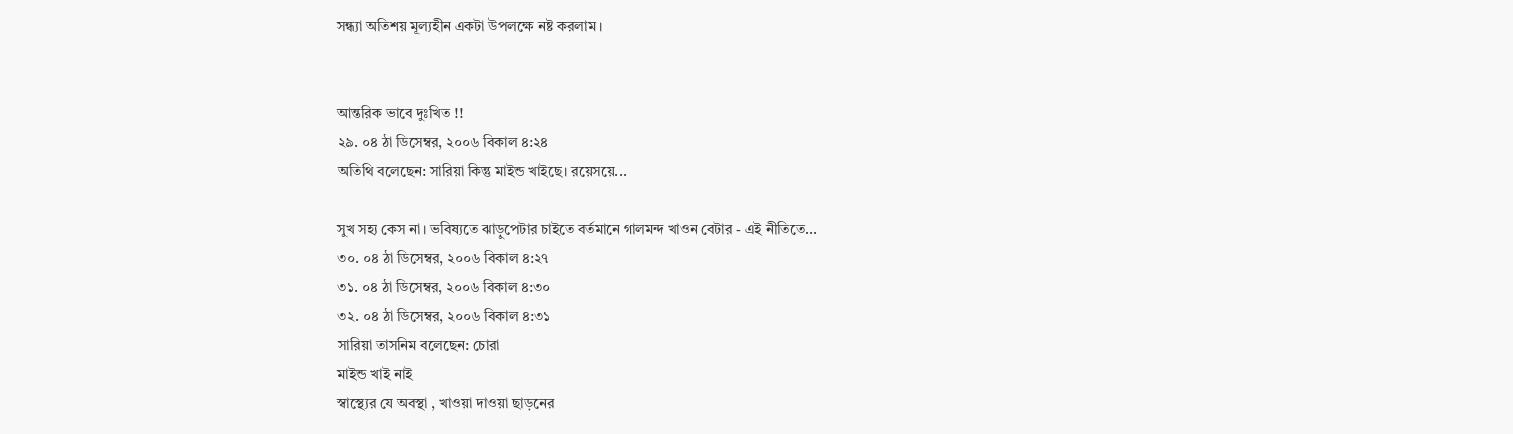সন্ধ্যা অতিশয় মূল্যহীন একটা উপলক্ষে নষ্ট করলাম ।


আন্তরিক ভাবে দুঃখিত !!
২৯. ০৪ ঠা ডিসেম্বর, ২০০৬ বিকাল ৪:২৪
অতিথি বলেছেন: সারিয়া কিন্তু মাইন্ড খাইছে। রয়েসয়ে...

সুখ সহ্য কেস না। ভবিষ্যতে ঝাড়ুপেটার চাইতে বর্তমানে গালমন্দ খাওন বেটার - এই নীতিতে...
৩০. ০৪ ঠা ডিসেম্বর, ২০০৬ বিকাল ৪:২৭
৩১. ০৪ ঠা ডিসেম্বর, ২০০৬ বিকাল ৪:৩০
৩২. ০৪ ঠা ডিসেম্বর, ২০০৬ বিকাল ৪:৩১
সারিয়া তাসনিম বলেছেন: চোরা
মাইন্ড খাই নাই
স্বাস্থ্যের যে অবস্থা , খাওয়া দাওয়া ছাড়নের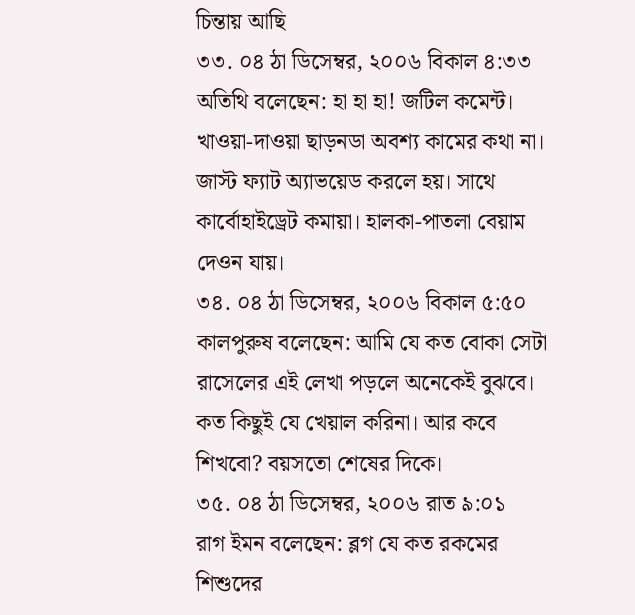চিন্তায় আছি
৩৩. ০৪ ঠা ডিসেম্বর, ২০০৬ বিকাল ৪:৩৩
অতিথি বলেছেন: হা হা হা! জটিল কমেন্ট।
খাওয়া-দাওয়া ছাড়নডা অবশ্য কামের কথা না। জাস্ট ফ্যাট অ্যাভয়েড করলে হয়। সাথে কার্বোহাইড্রেট কমায়া। হালকা-পাতলা বেয়াম দেওন যায়।
৩৪. ০৪ ঠা ডিসেম্বর, ২০০৬ বিকাল ৫:৫০
কালপুরুষ বলেছেন: আমি যে কত বোকা সেটা রাসেলের এই লেখা পড়লে অনেকেই বুঝবে। কত কিছুই যে খেয়াল করিনা। আর কবে শিখবো? বয়সতো শেষের দিকে।
৩৫. ০৪ ঠা ডিসেম্বর, ২০০৬ রাত ৯:০১
রাগ ইমন বলেছেন: ব্লগ যে কত রকমের শিশুদের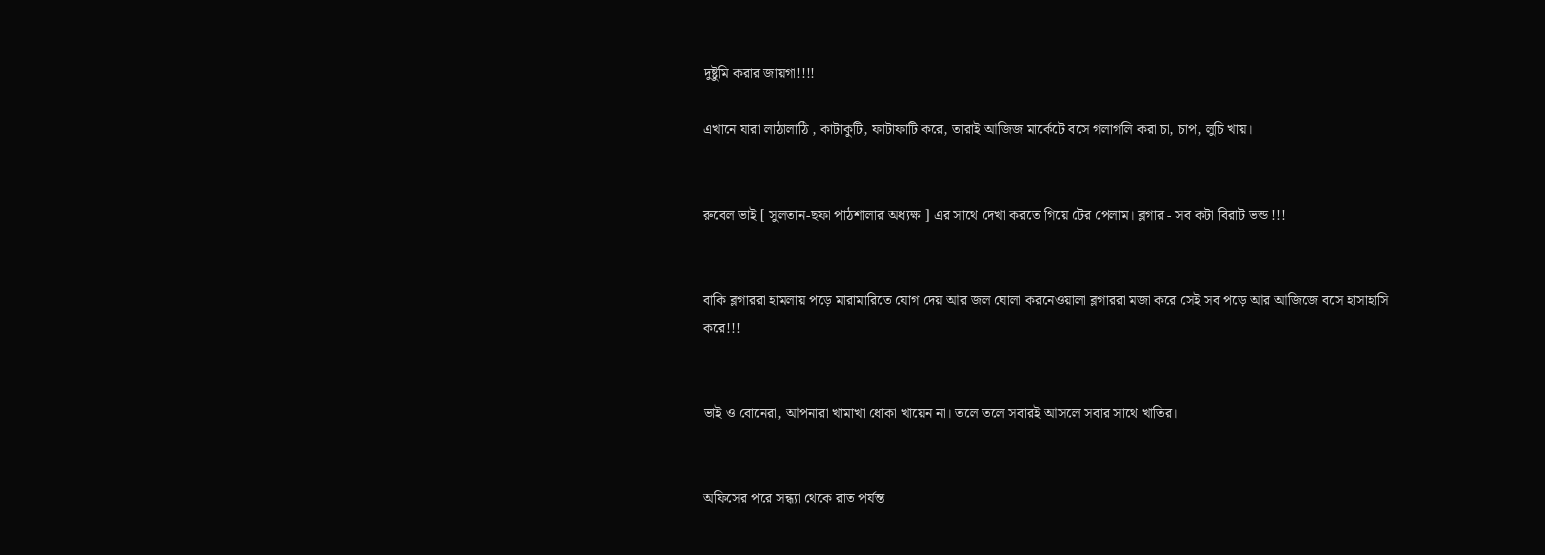দুষ্টুমি করার জায়গা!!!!

এখানে যারা লাঠালাঠি , কাটাকুটি, ফাটাফাটি করে, তারাই আজিজ মার্কেটে বসে গলাগলি করা চা, চাপ, লুচি খায়।


রুবেল ভাই [ সুলতান-ছফা পাঠশালার অধ্যক্ষ ] এর সাথে দেখা করতে গিয়ে টের পেলাম। ব্লগার - সব কটা বিরাট ভন্ড !!!


বাকি ব্লগাররা হামলায় পড়ে মারামারিতে যোগ দেয় আর জল ঘোলা করনেওয়ালা ব্লগাররা মজা করে সেই সব পড়ে আর আজিজে বসে হাসাহাসি করে!!!


ভাই ও বোনেরা, আপনারা খামাখা ধোকা খায়েন না। তলে তলে সবারই আসলে সবার সাথে খাতির।


অফিসের পরে সন্ধ্যা থেকে রাত পর্যন্ত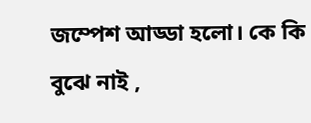জম্পেশ আড্ডা হলো। কে কি বুঝে নাই ,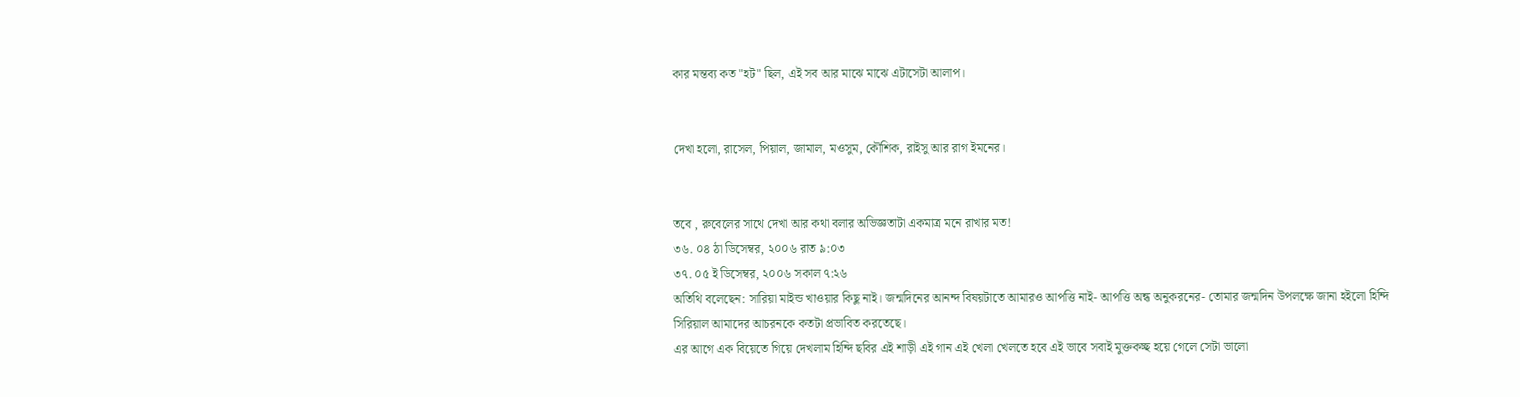কার মন্তব্য কত "হট" ছিল, এই সব আর মাঝে মাঝে এটাসেটা আলাপ।


দেখা হলো, রাসেল, পিয়াল, জামাল, মওসুম, কৌশিক, রাইসু আর রাগ ইমনের।


তবে , রুবেলের সাথে দেখা আর কথা বলার অভিজ্ঞতাটা একমাত্র মনে রাখার মত!
৩৬. ০৪ ঠা ডিসেম্বর, ২০০৬ রাত ৯:০৩
৩৭. ০৫ ই ডিসেম্বর, ২০০৬ সকাল ৭:২৬
অতিথি বলেছেন: সারিয়া মাইন্ড খাওয়ার কিছু নাই। জন্মদিনের আনন্দ বিষয়টাতে আমারও আপত্তি নাই- আপত্তি অন্ধ অনুকরনের- তোমার জন্মদিন উপলক্ষে জানা হইলো হিন্দি সিরিয়াল আমাদের আচরনকে কতটা প্রভাবিত করতেছে।
এর আগে এক বিয়েতে গিয়ে দেখলাম হিন্দি ছবির এই শাড়ী এই গান এই খেলা খেলতে হবে এই ভাবে সবাই মুক্তকচ্ছ হয়ে গেলে সেটা ভালো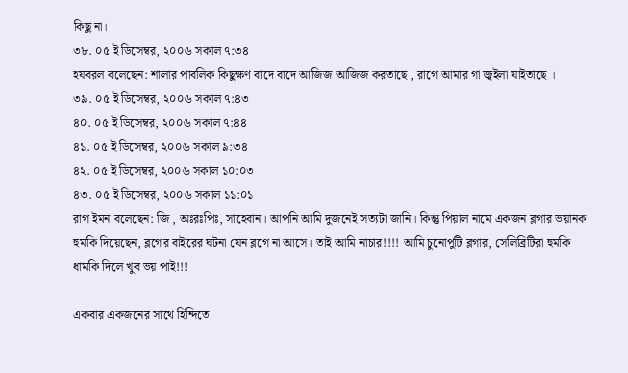কিছু না।
৩৮. ০৫ ই ডিসেম্বর, ২০০৬ সকাল ৭:৩৪
হযবরল বলেছেন: শালার পাবলিক কিছুক্ষণ বাদে বাদে আজিজ আজিজ করতাছে , রাগে আমার গা জ্বইলা যাইতাছে ।
৩৯. ০৫ ই ডিসেম্বর, ২০০৬ সকাল ৭:৪৩
৪০. ০৫ ই ডিসেম্বর, ২০০৬ সকাল ৭:৪৪
৪১. ০৫ ই ডিসেম্বর, ২০০৬ সকাল ৯:৩৪
৪২. ০৫ ই ডিসেম্বর, ২০০৬ সকাল ১০:০৩
৪৩. ০৫ ই ডিসেম্বর, ২০০৬ সকাল ১১:০১
রাগ ইমন বলেছেন: জি , অঃরঃপিঃ, সাহেবান। আপনি আমি দুজনেই সত্যটা জানি। কিন্তু পিয়াল নামে একজন ব্লগার ভয়ানক হুমকি দিয়েছেন, ব্লগের বাইরের ঘটনা যেন ব্লগে না আসে। তাই আমি নাচার!!!! আমি চুনোপুটি ব্লগার, সেলিব্রিটিরা হুমকি ধামকি দিলে খুব ভয় পাই!!!

একবার একজনের সাথে হিন্দিতে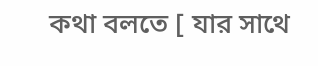কথা বলতে [ যার সাথে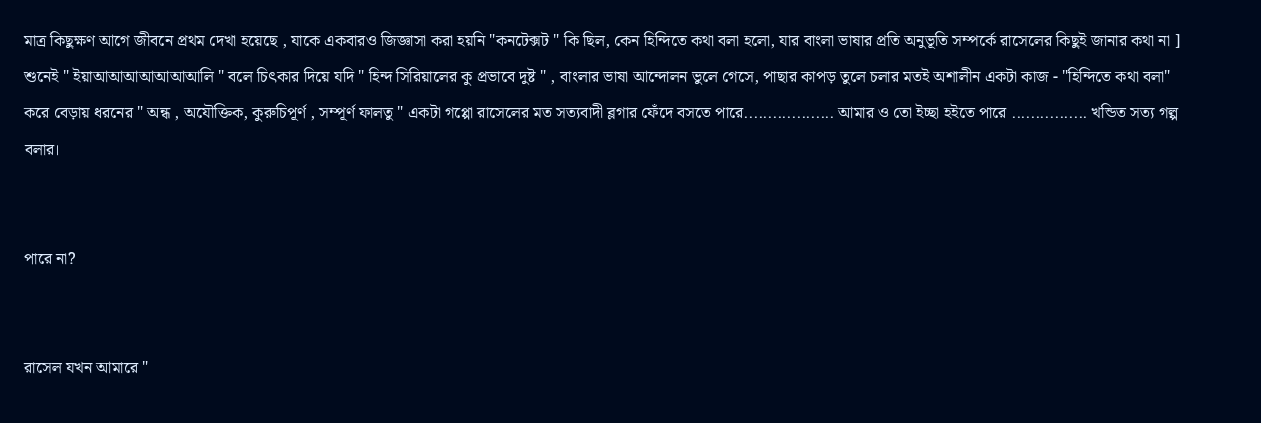মাত্র কিছুক্ষণ আগে জীবনে প্রথম দেখা হয়েছে , যাকে একবারও জিজ্ঞাসা করা হয়নি "কনটেক্সট " কি ছিল, কেন হিন্দিতে কথা বলা হলো, যার বাংলা ভাষার প্রতি অনুভূতি সম্পর্কে রাসেলের কিছুই জানার কথা না ] শুনেই " ইয়াআআআআআআআলি " বলে চিৎকার দিয়ে যদি " হিন্দ সিরিয়ালের কু প্রভাবে দুষ্ট " , বাংলার ভাষা আন্দোলন ভুলে গেসে, পাছার কাপড় তুলে চলার মতই অশালীন একটা কাজ - "হিন্দিতে কথা বলা" করে বেড়ায় ধরনের " অন্ধ , অযৌক্তিক, কুরুচিপূর্ণ , সম্পূর্ণ ফালতু " একটা গপ্পো রাসেলের মত সত্যবাদী ব্লগার ফেঁদে বসতে পারে................... আমার ও তো ইচ্ছা হইতে পারে ................ খন্ডিত সত্য গল্প বলার।


পারে না?


রাসেল যখন আমারে "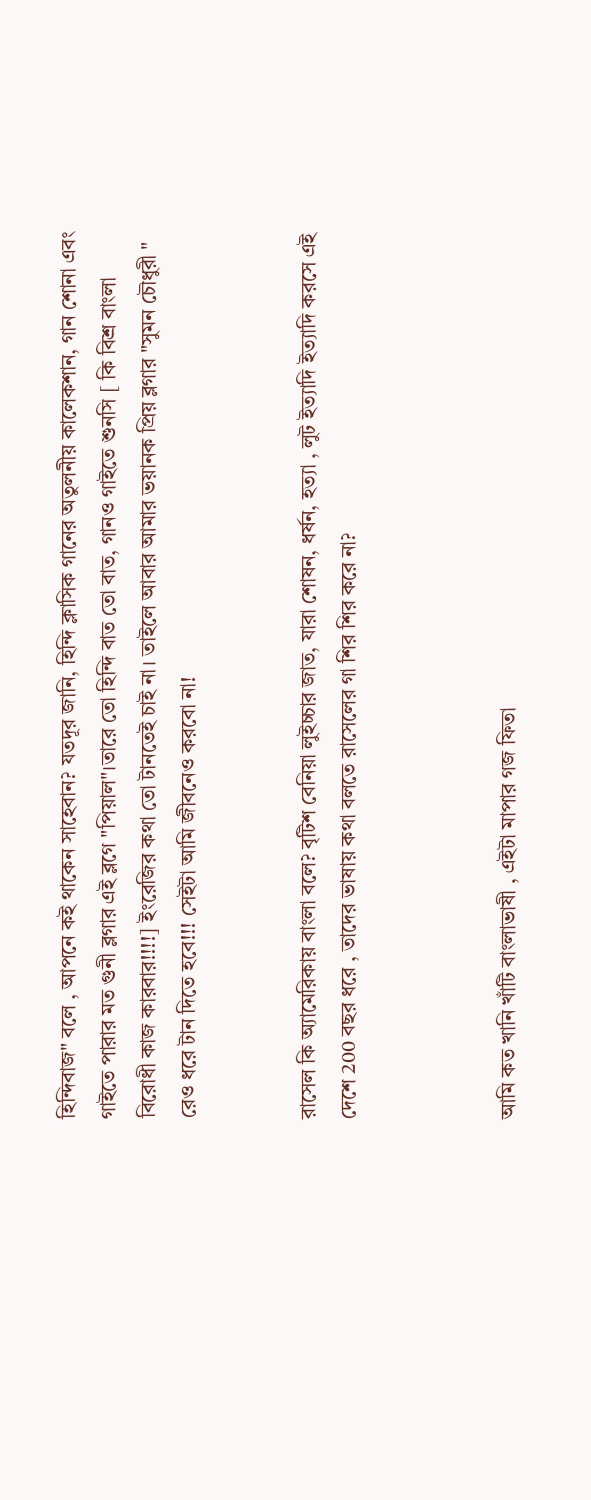হিন্দিবাজ" বলে , আপনে কই থাকেন সাহেবান? যতদূর জানি, হিন্দি ক্লাসিক গানের অতুলনীয় কালেকশান, গান শোনা এবং গাইতে পারার মত গুনী ব্লগার এই ব্লগে "পিয়াল"।তারে তো হিন্দি বাত তো বাত, গানও গাইতে শুনসি [ কি বিশ্র বাংলা বিরোধী কাজ কারবার!!!!] ইংরেজির কথা তো টানতেই চাই না। তাইলে আবার আমার ভয়ানক প্রিয় ব্লগার "সুমন চৌধুরী " রেও ধরে টান দিতে হবে!!! সেইটা আমি জীবনেও করবো না!


রাসেল কি অ্যামেরিকায় বাংলা বলে? বৃটিশ বেনিয়া লুইচ্চার জাত, যারা শোষন, ধর্ষন, হত্যা , লুট ইত্যাদি ইত্যাদি করসে এই দেশে 200 বছর ধরে , তাদের ভাষায় কথা বলতে রাসেলের গা শির শির করে না?



আমি কত খানি খাঁটি বাংলাভাষী , এইটা মাপার গজ ফিতা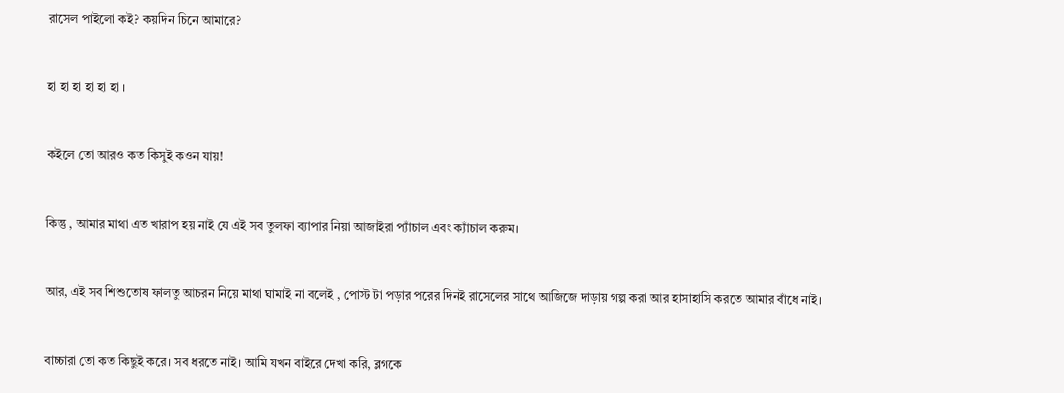রাসেল পাইলো কই? কয়দিন চিনে আমারে?


হা হা হা হা হা হা ।


কইলে তো আরও কত কিসুই কওন যায়!


কিন্তু , আমার মাথা এত খারাপ হয় নাই যে এই সব তুলফা ব্যাপার নিয়া আজাইরা প্যাঁচাল এবং ক্যাঁচাল করুম।


আর, এই সব শিশুতোষ ফালতু আচরন নিয়ে মাথা ঘামাই না বলেই , পোস্ট টা পড়ার পরের দিনই রাসেলের সাথে আজিজে দাড়ায় গল্প করা আর হাসাহাসি করতে আমার বাঁধে নাই।


বাচ্চারা তো কত কিছুই করে। সব ধরতে নাই। আমি যখন বাইরে দেখা করি, ব্লগকে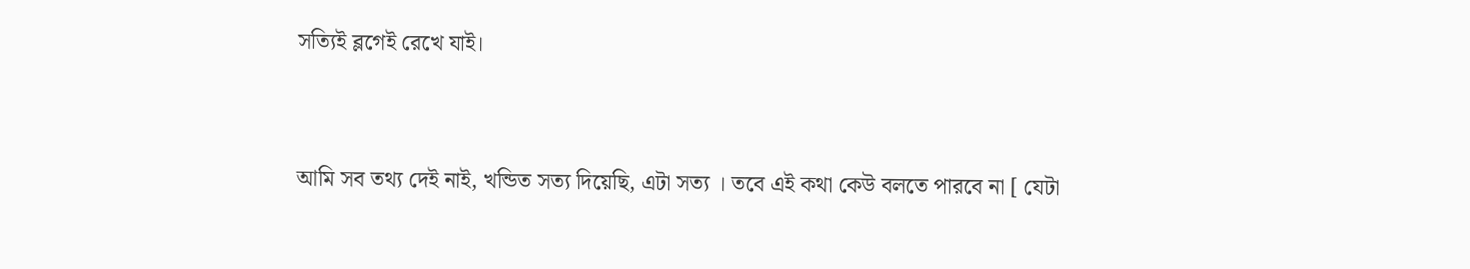সত্যিই ব্লগেই রেখে যাই।


আমি সব তথ্য দেই নাই, খন্ডিত সত্য দিয়েছি, এটা সত্য । তবে এই কথা কেউ বলতে পারবে না [ যেটা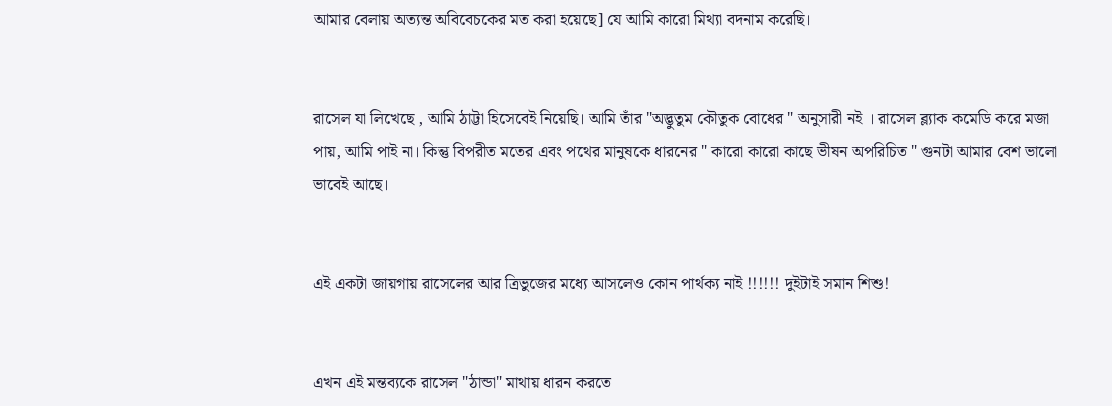আমার বেলায় অত্যন্ত অবিবেচকের মত করা হয়েছে] যে আমি কারো মিথ্যা বদনাম করেছি।


রাসেল যা লিখেছে , আমি ঠাট্টা হিসেবেই নিয়েছি। আমি তাঁর "অদ্ভুতুম কৌতুক বোধের " অনুসারী নই । রাসেল ব্ল্যাক কমেডি করে মজা পায়, আমি পাই না। কিন্তু বিপরীত মতের এবং পথের মানুষকে ধারনের " কারো কারো কাছে ভীষন অপরিচিত " গুনটা আমার বেশ ভালো ভাবেই আছে।


এই একটা জায়গায় রাসেলের আর ত্রিভুজের মধ্যে আসলেও কোন পার্থক্য নাই !!!!!! দুইটাই সমান শিশু!


এখন এই মন্তব্যকে রাসেল "ঠান্ডা" মাথায় ধারন করতে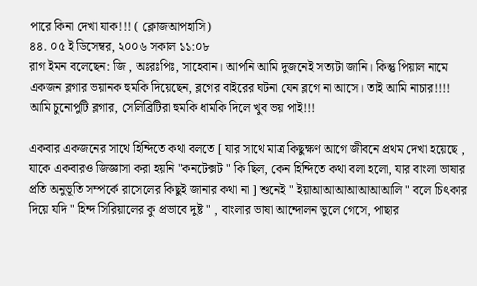পারে কিনা দেখা যাক!!! ( ক্লোজআপহাসি)
৪৪. ০৫ ই ডিসেম্বর, ২০০৬ সকাল ১১:০৮
রাগ ইমন বলেছেন: জি , অঃরঃপিঃ, সাহেবান। আপনি আমি দুজনেই সত্যটা জানি। কিন্তু পিয়াল নামে একজন ব্লগার ভয়ানক হুমকি দিয়েছেন, ব্লগের বাইরের ঘটনা যেন ব্লগে না আসে। তাই আমি নাচার!!!! আমি চুনোপুটি ব্লগার, সেলিব্রিটিরা হুমকি ধামকি দিলে খুব ভয় পাই!!!

একবার একজনের সাথে হিন্দিতে কথা বলতে [ যার সাথে মাত্র কিছুক্ষণ আগে জীবনে প্রথম দেখা হয়েছে , যাকে একবারও জিজ্ঞাসা করা হয়নি "কনটেক্সট " কি ছিল, কেন হিন্দিতে কথা বলা হলো, যার বাংলা ভাষার প্রতি অনুভূতি সম্পর্কে রাসেলের কিছুই জানার কথা না ] শুনেই " ইয়াআআআআআআআলি " বলে চিৎকার দিয়ে যদি " হিন্দ সিরিয়ালের কু প্রভাবে দুষ্ট " , বাংলার ভাষা আন্দোলন ভুলে গেসে, পাছার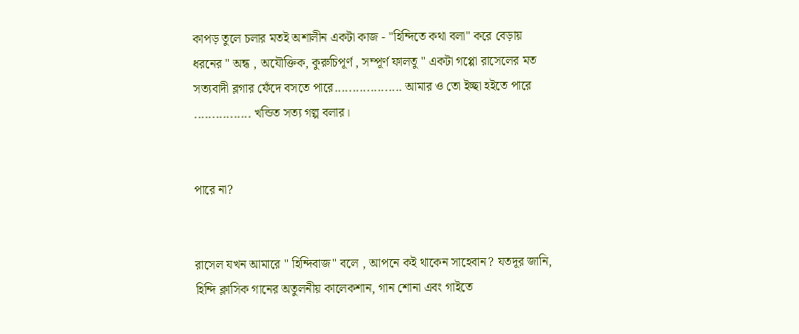কাপড় তুলে চলার মতই অশালীন একটা কাজ - "হিন্দিতে কথা বলা" করে বেড়ায় ধরনের " অন্ধ , অযৌক্তিক, কুরুচিপূর্ণ , সম্পূর্ণ ফালতু " একটা গপ্পো রাসেলের মত সত্যবাদী ব্লগার ফেঁদে বসতে পারে................... আমার ও তো ইচ্ছা হইতে পারে ................ খন্ডিত সত্য গল্প বলার।


পারে না?


রাসেল যখন আমারে " হিন্দিবাজ" বলে , আপনে কই থাকেন সাহেবান? যতদূর জানি, হিন্দি ক্লাসিক গানের অতুলনীয় কালেকশান, গান শোনা এবং গাইতে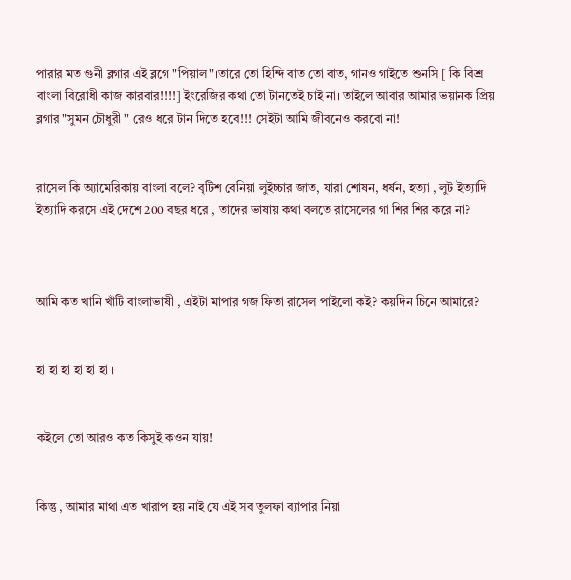পারার মত গুনী ব্লগার এই ব্লগে "পিয়াল"।তারে তো হিন্দি বাত তো বাত, গানও গাইতে শুনসি [ কি বিশ্র বাংলা বিরোধী কাজ কারবার!!!!] ইংরেজির কথা তো টানতেই চাই না। তাইলে আবার আমার ভয়ানক প্রিয় ব্লগার "সুমন চৌধুরী " রেও ধরে টান দিতে হবে!!! সেইটা আমি জীবনেও করবো না!


রাসেল কি অ্যামেরিকায় বাংলা বলে? বৃটিশ বেনিয়া লুইচ্চার জাত, যারা শোষন, ধর্ষন, হত্যা , লুট ইত্যাদি ইত্যাদি করসে এই দেশে 200 বছর ধরে , তাদের ভাষায় কথা বলতে রাসেলের গা শির শির করে না?



আমি কত খানি খাঁটি বাংলাভাষী , এইটা মাপার গজ ফিতা রাসেল পাইলো কই? কয়দিন চিনে আমারে?


হা হা হা হা হা হা ।


কইলে তো আরও কত কিসুই কওন যায়!


কিন্তু , আমার মাথা এত খারাপ হয় নাই যে এই সব তুলফা ব্যাপার নিয়া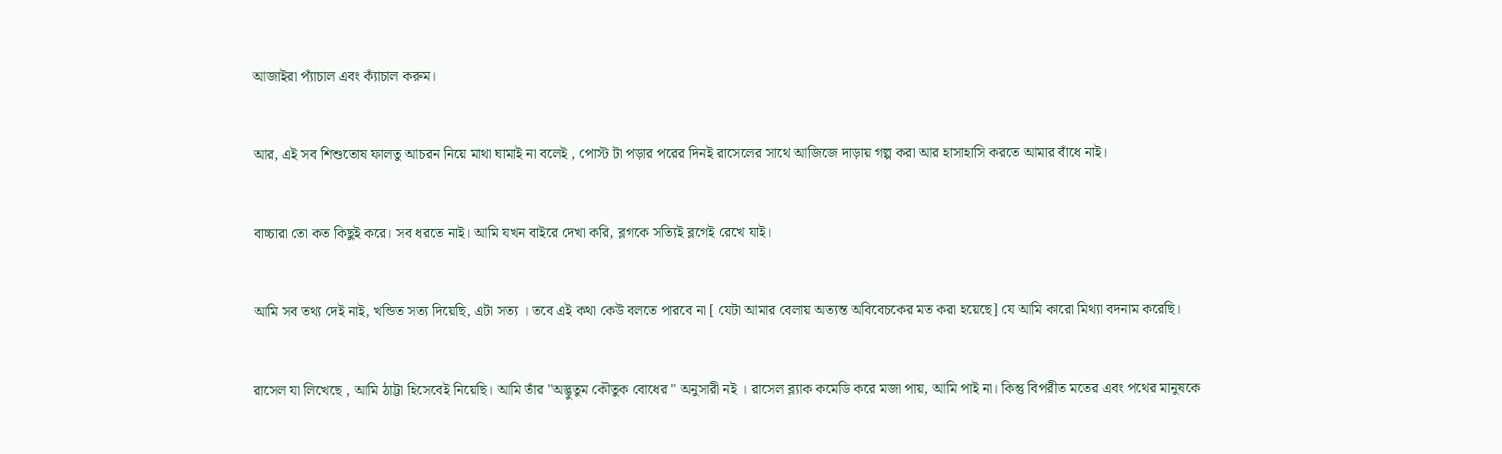আজাইরা প্যাঁচাল এবং ক্যাঁচাল করুম।


আর, এই সব শিশুতোষ ফালতু আচরন নিয়ে মাথা ঘামাই না বলেই , পোস্ট টা পড়ার পরের দিনই রাসেলের সাথে আজিজে দাড়ায় গল্প করা আর হাসাহাসি করতে আমার বাঁধে নাই।


বাচ্চারা তো কত কিছুই করে। সব ধরতে নাই। আমি যখন বাইরে দেখা করি, ব্লগকে সত্যিই ব্লগেই রেখে যাই।


আমি সব তথ্য দেই নাই, খন্ডিত সত্য দিয়েছি, এটা সত্য । তবে এই কথা কেউ বলতে পারবে না [ যেটা আমার বেলায় অত্যন্ত অবিবেচকের মত করা হয়েছে] যে আমি কারো মিথ্যা বদনাম করেছি।


রাসেল যা লিখেছে , আমি ঠাট্টা হিসেবেই নিয়েছি। আমি তাঁর "অদ্ভুতুম কৌতুক বোধের " অনুসারী নই । রাসেল ব্ল্যাক কমেডি করে মজা পায়, আমি পাই না। কিন্তু বিপরীত মতের এবং পথের মানুষকে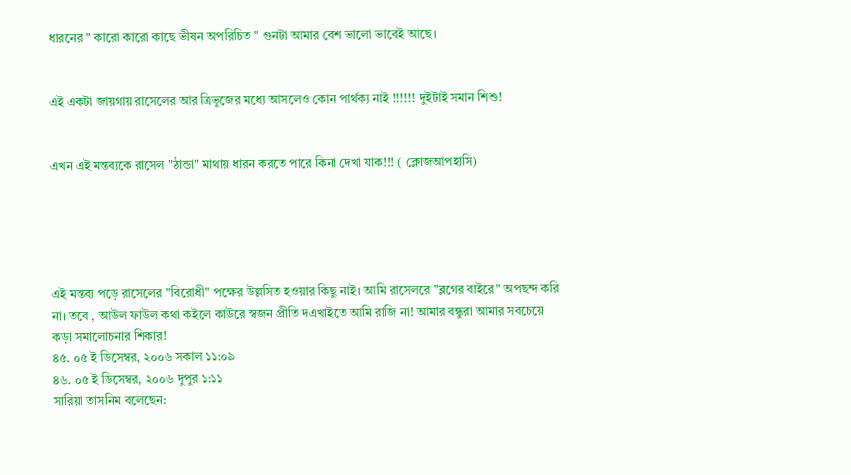ধারনের " কারো কারো কাছে ভীষন অপরিচিত " গুনটা আমার বেশ ভালো ভাবেই আছে।


এই একটা জায়গায় রাসেলের আর ত্রিভুজের মধ্যে আসলেও কোন পার্থক্য নাই !!!!!! দুইটাই সমান শিশু!


এখন এই মন্তব্যকে রাসেল "ঠান্ডা" মাথায় ধারন করতে পারে কিনা দেখা যাক!!! ( ক্লোজআপহাসি)





এই মন্তব্য পড়ে রাসেলের "বিরোধী" পক্ষের উল্লসিত হওয়ার কিছু নাই। আমি রাসেলরে "ব্লগের বাইরে" অপছন্দ করি না। তবে , আউল ফাউল কথা কইলে কাউরে স্বজন প্রীতি দএখাইতে আমি রাজি না! আমার বন্ধুরা আমার সবচেয়ে কড়া সমালোচনার শিকার!
৪৫. ০৫ ই ডিসেম্বর, ২০০৬ সকাল ১১:০৯
৪৬. ০৫ ই ডিসেম্বর, ২০০৬ দুপুর ১:১১
সারিয়া তাসনিম বলেছেন: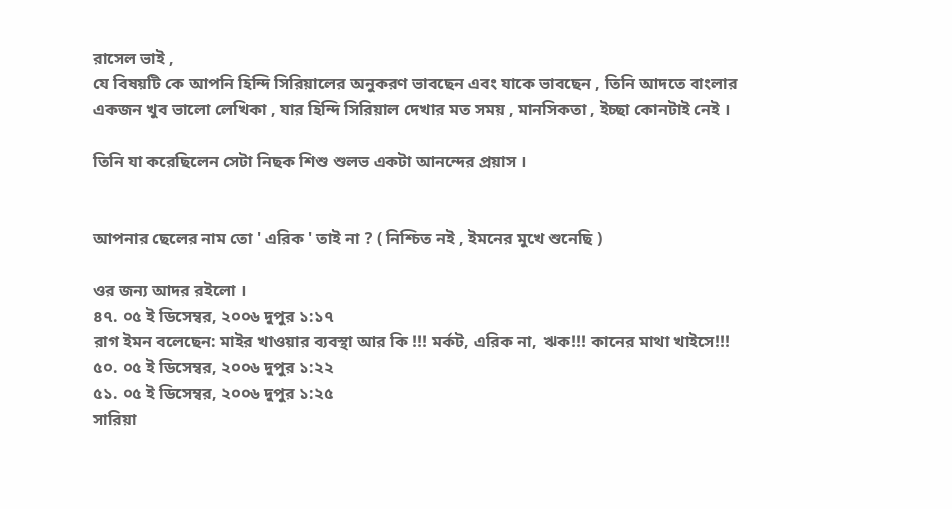রাসেল ভাই ,
যে বিষয়টি কে আপনি হিন্দি সিরিয়ালের অনুকরণ ভাবছেন এবং যাকে ভাবছেন , তিনি আদতে বাংলার একজন খুব ভালো লেখিকা , যার হিন্দি সিরিয়াল দেখার মত সময় , মানসিকতা , ইচ্ছা কোনটাই নেই ।

তিনি যা করেছিলেন সেটা নিছক শিশু শুলভ একটা আনন্দের প্রয়াস ।


আপনার ছেলের নাম তো ' এরিক ' তাই না ? ( নিশ্চিত নই , ইমনের মুখে শুনেছি )

ওর জন্য আদর রইলো ।
৪৭. ০৫ ই ডিসেম্বর, ২০০৬ দুপুর ১:১৭
রাগ ইমন বলেছেন: মাইর খাওয়ার ব্যবস্থা আর কি !!! মর্কট, এরিক না, ঋক!!! কানের মাথা খাইসে!!!
৫০. ০৫ ই ডিসেম্বর, ২০০৬ দুপুর ১:২২
৫১. ০৫ ই ডিসেম্বর, ২০০৬ দুপুর ১:২৫
সারিয়া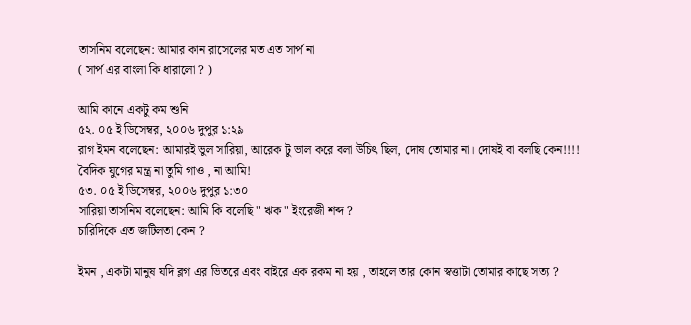তাসনিম বলেছেন: আমার কান রাসেলের মত এত সার্প না
( সার্প এর বাংলা কি ধারালো ? )

আমি কানে একটু কম শুনি
৫২. ০৫ ই ডিসেম্বর, ২০০৬ দুপুর ১:২৯
রাগ ইমন বলেছেন: আমারই ভুল সারিয়া, আরেক টু ভাল করে বলা উচিৎ ছিল, দোষ তোমার না। দোষই বা বলছি কেন!!!! বৈদিক যুগের মন্ত্র না তুমি গাও , না আমি!
৫৩. ০৫ ই ডিসেম্বর, ২০০৬ দুপুর ১:৩০
সারিয়া তাসনিম বলেছেন: আমি কি বলেছি " ঋক " ইংরেজী শব্দ ?
চারিদিকে এত জটিলতা কেন ?

ইমন , একটা মানুষ যদি ব্লগ এর ভিতরে এবং বাইরে এক রকম না হয় , তাহলে তার কোন স্বত্তাটা তোমার কাছে সত্য ?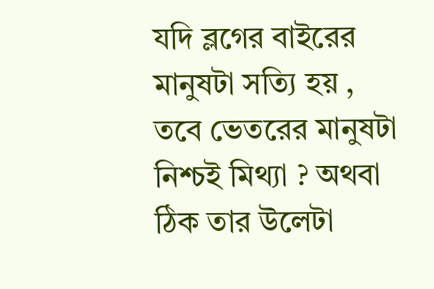যদি ব্লগের বাইরের মানুষটা সত্যি হয় , তবে ভেতরের মানুষটা নিশ্চই মিথ্যা ? অথবা ঠিক তার উলেটা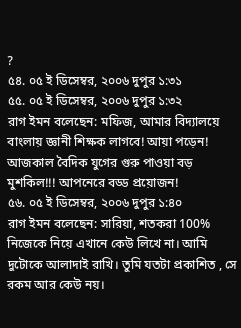?
৫৪. ০৫ ই ডিসেম্বর, ২০০৬ দুপুর ১:৩১
৫৫. ০৫ ই ডিসেম্বর, ২০০৬ দুপুর ১:৩২
রাগ ইমন বলেছেন: মফিজ, আমার বিদ্যালয়ে বাংলায় জ্ঞানী শিক্ষক লাগবে! আয়া পড়েন! আজকাল বৈদিক যুগের গুরু পাওয়া বড় মুশকিল!!! আপনেরে বড্ড প্রয়োজন!
৫৬. ০৫ ই ডিসেম্বর, ২০০৬ দুপুর ১:৪০
রাগ ইমন বলেছেন: সারিয়া, শতকরা 100% নিজেকে নিয়ে এখানে কেউ লিখে না। আমি দুটোকে আলাদাই রাখি। তুমি যতটা প্রকাশিত , সে রকম আর কেউ নয়।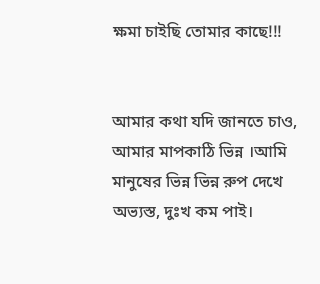ক্ষমা চাইছি তোমার কাছে!!!


আমার কথা যদি জানতে চাও, আমার মাপকাঠি ভিন্ন ।আমি মানুষের ভিন্ন ভিন্ন রুপ দেখে অভ্যস্ত, দুঃখ কম পাই।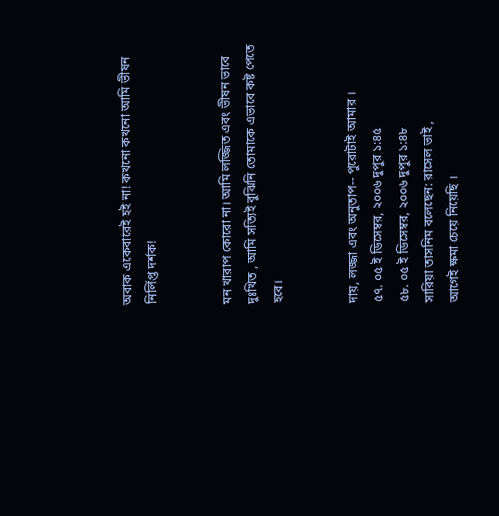অবাক একেবারেই হই না! কখনো কখনো আমি ভীষন নির্লিপ্ত দর্শক!


মন খারাপ কোরো না। আমি লজ্জিত এবং ভীষন ভাবে দুঃখিত , আমি সত্যিই বুঝিনি তোমাকে এভাবে কষ্ট পেতে হবে।


দায়, লজ্জা এবং অনুতাপ-- পুরোটাই আমার ।
৫৭. ০৫ ই ডিসেম্বর, ২০০৬ দুপুর ১:৪৫
৫৮. ০৫ ই ডিসেম্বর, ২০০৬ দুপুর ১:৪৮
সারিয়া তাসনিম বলেছেন: রাসেল ভাই ,
আগেই ক্ষমা চেয়ে নিয়েছি ।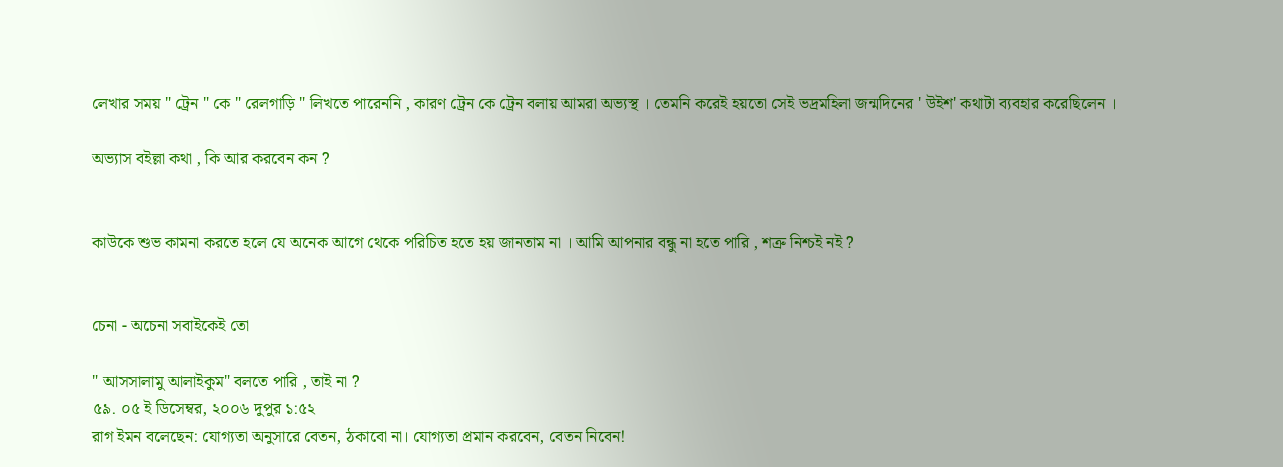লেখার সময় " ট্রেন " কে " রেলগাড়ি " লিখতে পারেননি , কারণ ট্রেন কে ট্রেন বলায় আমরা অভ্যস্থ । তেমনি করেই হয়তো সেই ভদ্রমহিলা জন্মদিনের ' উইশ' কথাটা ব্যবহার করেছিলেন ।

অভ্যাস বইল্লা কথা , কি আর করবেন কন ?


কাউকে শুভ কামনা করতে হলে যে অনেক আগে থেকে পরিচিত হতে হয় জানতাম না । আমি আপনার বন্ধু না হতে পারি , শত্রু নিশ্চই নই ?


চেনা - অচেনা সবাইকেই তো

" আসসালামু আলাইকুম" বলতে পারি , তাই না ?
৫৯. ০৫ ই ডিসেম্বর, ২০০৬ দুপুর ১:৫২
রাগ ইমন বলেছেন: যোগ্যতা অনুসারে বেতন, ঠকাবো না। যোগ্যতা প্রমান করবেন, বেতন নিবেন!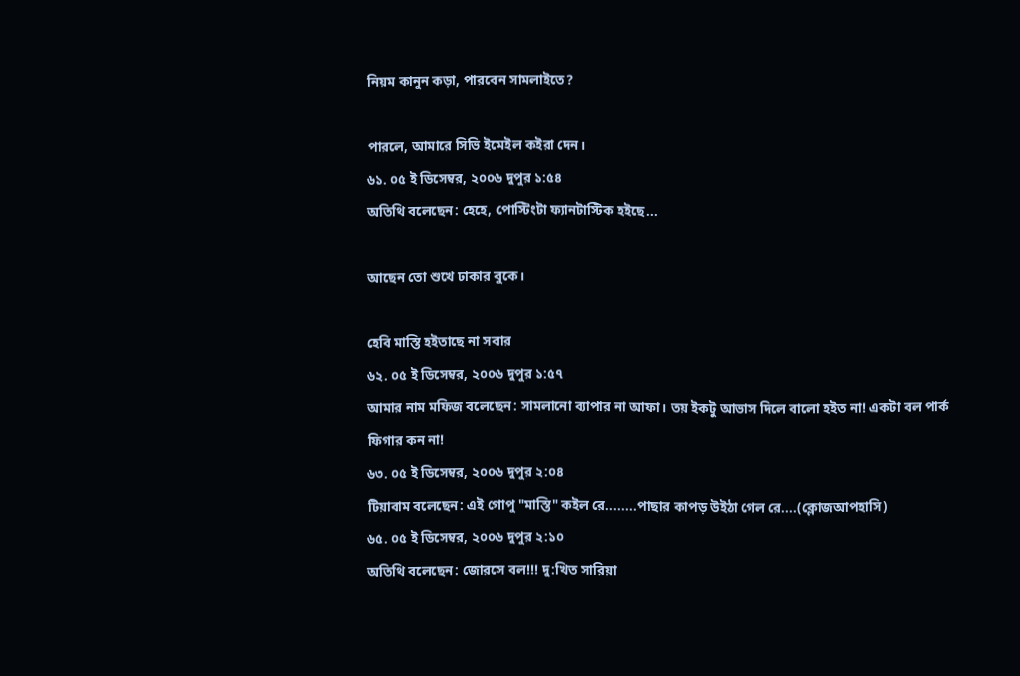নিয়ম কানুন কড়া, পারবেন সামলাইতে?

পারলে, আমারে সিভি ইমেইল কইরা দেন।
৬১. ০৫ ই ডিসেম্বর, ২০০৬ দুপুর ১:৫৪
অতিথি বলেছেন: হেহে, পোস্টিংটা ফ্যানটাস্টিক হইছে...

আছেন তো শুখে ঢাকার বুকে।

হেবি মাস্তি হইতাছে না সবার
৬২. ০৫ ই ডিসেম্বর, ২০০৬ দুপুর ১:৫৭
আমার নাম মফিজ বলেছেন: সামলানো ব্যাপার না আফা। তয় ইকটু আভাস দিলে বালো হইত না! একটা বল পার্ক ফিগার কন না!
৬৩. ০৫ ই ডিসেম্বর, ২০০৬ দুপুর ২:০৪
টিয়াবাম বলেছেন: এই গোপু "মাস্তি" কইল রে........পাছার কাপড় উইঠা গেল রে....(ক্লোজআপহাসি)
৬৫. ০৫ ই ডিসেম্বর, ২০০৬ দুপুর ২:১০
অতিথি বলেছেন: জোরসে বল!!! দু:খিত সারিয়া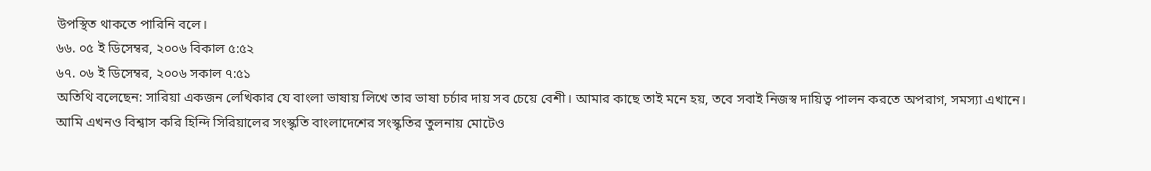উপস্থিত থাকতে পারিনি বলে।
৬৬. ০৫ ই ডিসেম্বর, ২০০৬ বিকাল ৫:৫২
৬৭. ০৬ ই ডিসেম্বর, ২০০৬ সকাল ৭:৫১
অতিথি বলেছেন: সারিয়া একজন লেখিকার যে বাংলা ভাষায় লিখে তার ভাষা চর্চার দায় সব চেয়ে বেশী। আমার কাছে তাই মনে হয়, তবে সবাই নিজস্ব দায়িত্ব পালন করতে অপরাগ, সমস্যা এখানে।
আমি এখনও বিশ্বাস করি হিন্দি সিরিয়ালের সংস্কৃতি বাংলাদেশের সংস্কৃতির তুলনায় মোটেও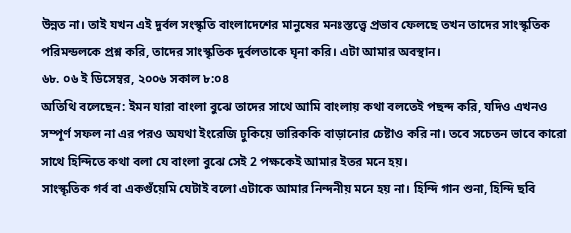উন্নত না। তাই যখন এই দুর্বল সংস্কৃতি বাংলাদেশের মানুষের মনঃস্তত্ত্বে প্রভাব ফেলছে তখন তাদের সাংস্কৃতিক পরিমন্ডলকে প্রশ্ন করি, তাদের সাংস্কৃতিক দুর্বলতাকে ঘৃনা করি। এটা আমার অবস্থান।
৬৮. ০৬ ই ডিসেম্বর, ২০০৬ সকাল ৮:০৪
অতিথি বলেছেন: ইমন যারা বাংলা বুঝে তাদের সাথে আমি বাংলায় কথা বলতেই পছন্দ করি, যদিও এখনও সম্পূর্ণ সফল না এর পরও অযথা ইংরেজি ঢুকিয়ে ভারিককি বাড়ানোর চেষ্টাও করি না। তবে সচেতন ভাবে কারো সাথে হিন্দিতে কথা বলা যে বাংলা বুঝে সেই 2 পক্ষকেই আমার ইতর মনে হয়।
সাংস্কৃতিক গর্ব বা একগুঁয়েমি যেটাই বলো এটাকে আমার নিন্দনীয় মনে হয় না। হিন্দি গান শুনা, হিন্দি ছবি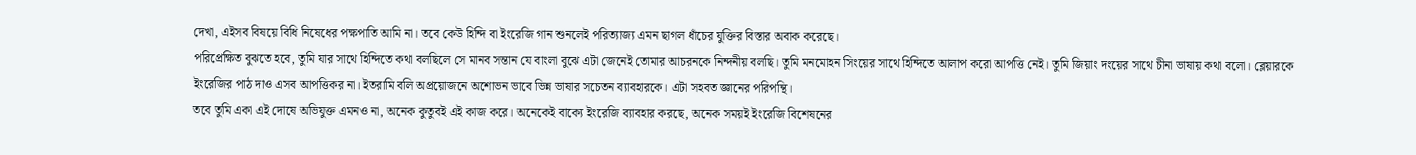দেখা, এইসব বিষয়ে বিধি নিষেধের পক্ষপাতি আমি না। তবে কেউ হিন্দি বা ইংরেজি গান শুনলেই পরিত্যাজ্য এমন ছাগল ধাঁচের যুক্তির বিস্তার অবাক করেছে।
পরিপ্রেক্ষিত বুঝতে হবে, তুমি যার সাথে হিন্দিতে কথা বলছিলে সে মানব সন্তান যে বাংলা বুঝে এটা জেনেই তোমার আচরনকে নিন্দনীয় বলছি। তুমি মনমোহন সিংয়ের সাথে হিন্দিতে আলাপ করো আপত্তি নেই। তুমি জিয়াং দংয়ের সাথে চীনা ভাষায় কথা বলো। ব্লেয়ারকে ইংরেজির পাঠ দাও এসব আপত্তিকর না। ইতরামি বলি অপ্রয়োজনে অশোভন ভাবে ভিন্ন ভাষার সচেতন ব্যাবহারকে। এটা সহবত জ্ঞানের পরিপন্থি।
তবে তুমি একা এই দোষে অভিযুক্ত এমনও না, অনেক কুতুবই এই কাজ করে। অনেকেই বাক্যে ইংরেজি ব্যাবহার করছে, অনেক সময়ই ইংরেজি বিশেষনের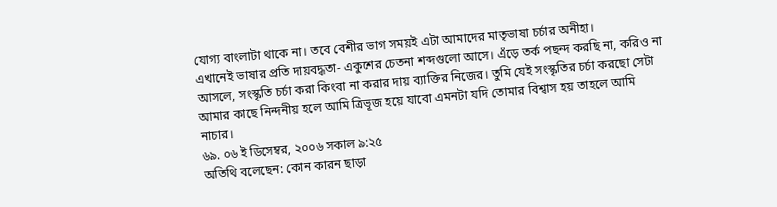যোগ্য বাংলাটা থাকে না। তবে বেশীর ভাগ সময়ই এটা আমাদের মাতৃভাষা চর্চার অনীহা।
এখানেই ভাষার প্রতি দায়বদ্ধতা- একুশের চেতনা শব্দগুলো আসে। এঁড়ে তর্ক পছন্দ করছি না, করিও না আসলে, সংস্কৃতি চর্চা করা কিংবা না করার দায় ব্যাক্তির নিজের। তুমি যেই সংস্কৃতির চর্চা করছো সেটা আমার কাছে নিন্দনীয় হলে আমি ত্রিভূজ হয়ে যাবো এমনটা যদি তোমার বিশ্বাস হয় তাহলে আমি নাচার।
৬৯. ০৬ ই ডিসেম্বর, ২০০৬ সকাল ৯:২৫
অতিথি বলেছেন: কোন কারন ছাড়া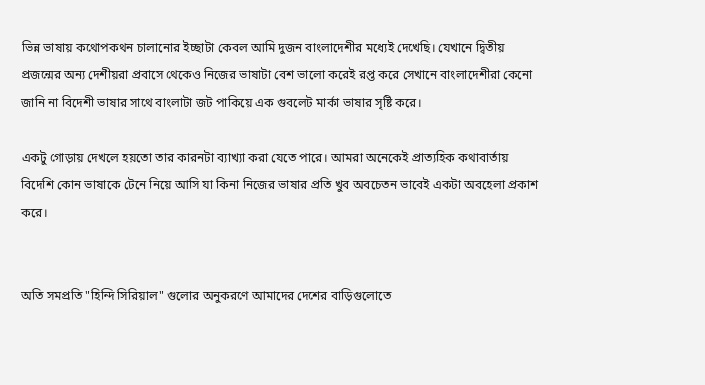ভিন্ন ভাষায় কথোপকথন চালানোর ইচ্ছাটা কেবল আমি দুজন বাংলাদেশীর মধ্যেই দেখেছি। যেখানে দ্বিতীয় প্রজন্মের অন্য দেশীয়রা প্রবাসে থেকেও নিজের ভাষাটা বেশ ভালো করেই রপ্ত করে সেখানে বাংলাদেশীরা কেনো জানি না বিদেশী ভাষার সাথে বাংলাটা জট পাকিয়ে এক গুবলেট মার্কা ভাষার সৃষ্টি করে।

একটু গোড়ায় দেখলে হয়তো তার কারনটা ব্যাখ্যা করা যেতে পারে। আমরা অনেকেই প্রাত্যহিক কথাবার্তায় বিদেশি কোন ভাষাকে টেনে নিয়ে আসি যা কিনা নিজের ভাষার প্রতি খুব অবচেতন ভাবেই একটা অবহেলা প্রকাশ করে।


অতি সমপ্রতি "হিন্দি সিরিয়াল" গুলোর অনুকরণে আমাদের দেশের বাড়িগুলোতে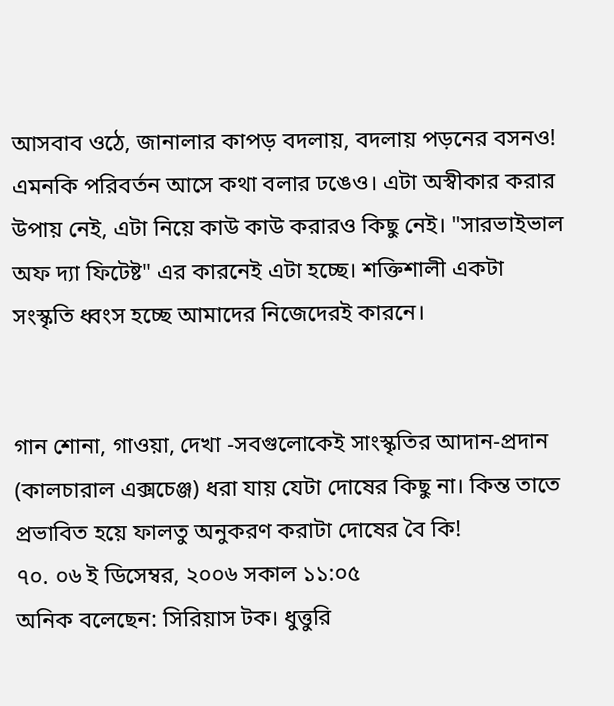আসবাব ওঠে, জানালার কাপড় বদলায়, বদলায় পড়নের বসনও! এমনকি পরিবর্তন আসে কথা বলার ঢঙেও। এটা অস্বীকার করার উপায় নেই, এটা নিয়ে কাউ কাউ করারও কিছু নেই। "সারভাইভাল অফ দ্যা ফিটেষ্ট" এর কারনেই এটা হচ্ছে। শক্তিশালী একটা সংস্কৃতি ধ্বংস হচ্ছে আমাদের নিজেদেরই কারনে।


গান শোনা, গাওয়া, দেখা -সবগুলোকেই সাংস্কৃতির আদান-প্রদান (কালচারাল এক্সচেঞ্জ) ধরা যায় যেটা দোষের কিছু না। কিন্ত তাতে প্রভাবিত হয়ে ফালতু অনুকরণ করাটা দোষের বৈ কি!
৭০. ০৬ ই ডিসেম্বর, ২০০৬ সকাল ১১:০৫
অনিক বলেছেন: সিরিয়াস টক। ধুত্তুরি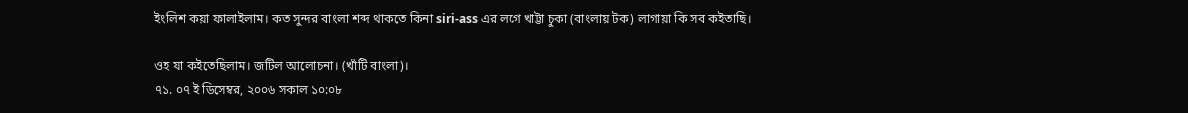ইংলিশ কয়া ফালাইলাম। কত সুন্দর বাংলা শব্দ থাকতে কিনা siri-ass এর লগে খাট্টা চুকা (বাংলায় টক) লাগায়া কি সব কইতাছি।

ওহ যা কইতেছিলাম। জটিল আলোচনা। (খাঁটি বাংলা)।
৭১. ০৭ ই ডিসেম্বর, ২০০৬ সকাল ১০:০৮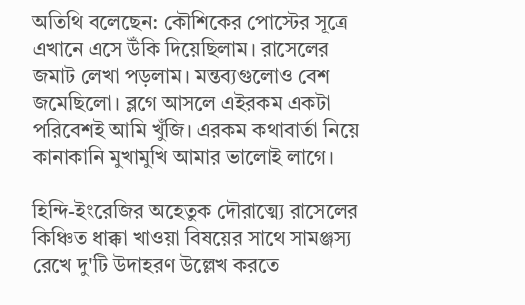অতিথি বলেছেন: কৌশিকের পোস্টের সূত্রে এখানে এসে উঁকি দিয়েছিলাম। রাসেলের জমাট লেখা পড়লাম। মন্তব্যগুলোও বেশ জমেছিলো। ব্লগে আসলে এইরকম একটা পরিবেশই আমি খুঁজি। এরকম কথাবার্তা নিয়ে কানাকানি মুখামুখি আমার ভালোই লাগে।

হিন্দি-ইংরেজির অহেতুক দৌরাত্ম্যে রাসেলের কিঞ্চিত ধাক্কা খাওয়া বিষয়ের সাথে সামঞ্জস্য রেখে দু'টি উদাহরণ উল্লেখ করতে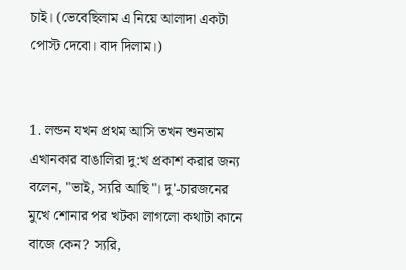চাই। (ভেবেছিলাম এ নিয়ে আলাদা একটা পোস্ট দেবো। বাদ দিলাম।)


1. লন্ডন যখন প্রথম আসি তখন শুনতাম এখানকার বাঙালিরা দু:খ প্রকাশ করার জন্য বলেন, "ভাই, স্যরি আছি"। দু'-চারজনের মুখে শোনার পর খটকা লাগলো কথাটা কানে বাজে কেন? স্যরি,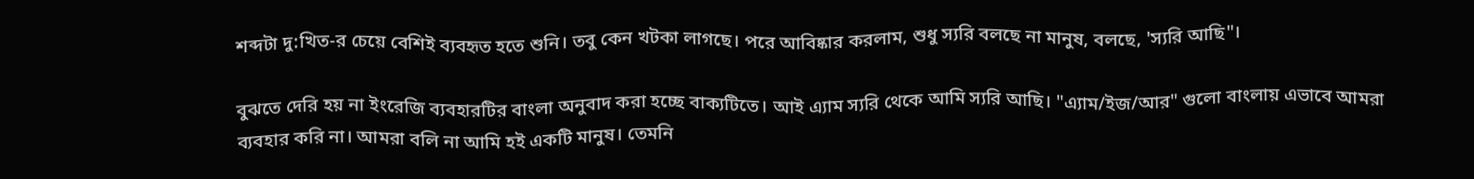শব্দটা দু:খিত-র চেয়ে বেশিই ব্যবহৃত হতে শুনি। তবু কেন খটকা লাগছে। পরে আবিষ্কার করলাম, শুধু স্যরি বলছে না মানুষ, বলছে, 'স্যরি আছি"।

বুঝতে দেরি হয় না ইংরেজি ব্যবহারটির বাংলা অনুবাদ করা হচ্ছে বাক্যটিতে। আই এ্যাম স্যরি থেকে আমি স্যরি আছি। "এ্যাম/ইজ/আর" গুলো বাংলায় এভাবে আমরা ব্যবহার করি না। আমরা বলি না আমি হই একটি মানুষ। তেমনি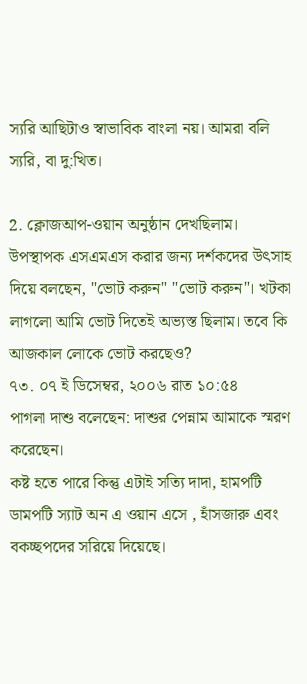স্যরি আছিটাও স্বাভাবিক বাংলা নয়। আমরা বলি স্যরি, বা দু:খিত।

2. ক্লোজআপ-ওয়ান অনুষ্ঠান দেখছিলাম। উপস্থাপক এসএমএস করার জন্য দর্শকদের উৎসাহ দিয়ে বলছেন, "ভোট করুন" "ভোট করুন"। খটকা লাগলো আমি ভোট দিতেই অভ্যস্ত ছিলাম। তবে কি আজকাল লোকে ভোট করছেও?
৭৩. ০৭ ই ডিসেম্বর, ২০০৬ রাত ১০:৫৪
পাগলা দাশু বলেছেন: দাশুর পেন্নাম আমাকে স্মরণ করেছেন।
কষ্ট হতে পারে কিন্তু এটাই সত্যি দাদা, হামপটি ডামপটি স্যাট অন এ ওয়ান এসে , হাঁসজারু এবং বকচ্ছপদের সরিয়ে দিয়েছে।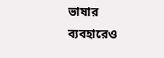ভাষার ব্যবহারেও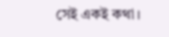সেই একই কথা।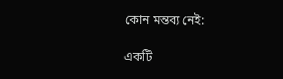কোন মন্তব্য নেই:

একটি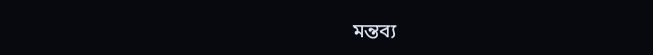মন্তব্য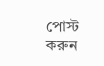পোস্ট করুন